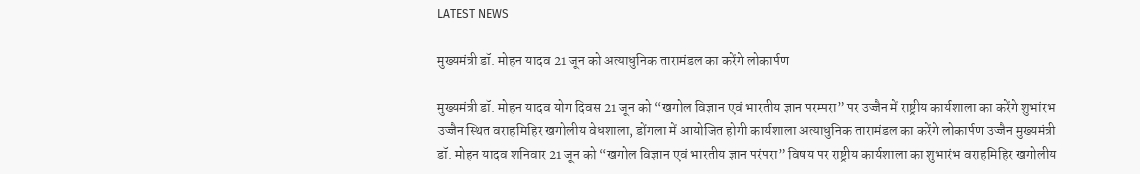LATEST NEWS

मुख्यमंत्री डॉ. मोहन यादव 21 जून को अत्याधुनिक तारामंडल का करेंगे लोकार्पण

मुख्यमंत्री डॉ. मोहन यादव योग दिवस 21 जून को “खगोल विज्ञान एवं भारतीय ज्ञान परम्परा” पर उज्जैन में राष्ट्रीय कार्यशाला का करेंगे शुभांरभ उज्जैन स्थित वराहमिहिर खगोलीय वेधशाला, डोंगला में आयोजित होगी कार्यशाला अत्याधुनिक तारामंडल का करेंगे लोकार्पण उज्जैन मुख्यमंत्री डॉ. मोहन यादव शनिवार 21 जून को “खगोल विज्ञान एवं भारतीय ज्ञान परंपरा” विषय पर राष्ट्रीय कार्यशाला का शुभारंभ वराहमिहिर खगोलीय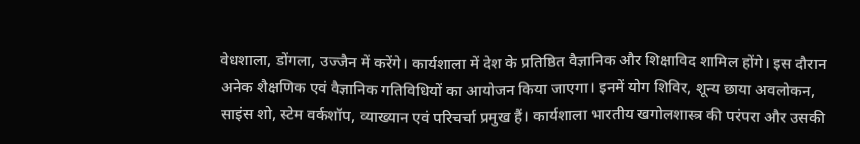वेधशाला, डोंगला, उज्जैन में करेंगे। कार्यशाला में देश के प्रतिष्ठित वैज्ञानिक और शिक्षाविद शामिल होंगे। इस दौरान अनेक शैक्षणिक एवं वैज्ञानिक गतिविधियों का आयोजन किया जाएगा। इनमें योग शिविर, शून्य छाया अवलोकन, साइंस शो, स्टेम वर्कशॉप, व्याख्यान एवं परिचर्चा प्रमुख हैं। कार्यशाला भारतीय खगोलशास्त्र की परंपरा और उसकी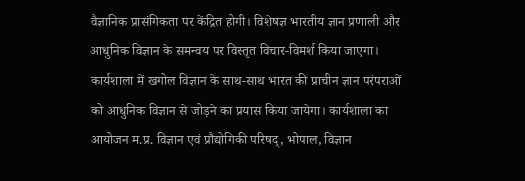वैज्ञानिक प्रासंगिकता पर केंद्रित होगी। विशेषज्ञ भारतीय ज्ञान प्रणाली और आधुनिक विज्ञान के समन्वय पर विस्तृत विचार-विमर्श किया जाएगा। कार्यशाला में खगोल विज्ञान के साथ-साथ भारत की प्राचीन ज्ञान परंपराओं को आधुनिक विज्ञान से जोड़ने का प्रयास किया जायेगा। कार्यशाला का आयोजन म.प्र. विज्ञान एवं प्रौद्योगिकी परिषद्, भोपाल, विज्ञान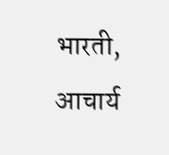भारती, आचार्य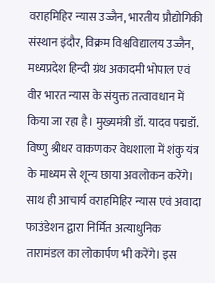वराहमिहिर न्यास उज्जैन, भारतीय प्रौद्योगिकी संस्थान इंदौर, विक्रम विश्वविद्यालय उज्जैन, मध्यप्रदेश हिन्दी ग्रंथ अकादमी भोपाल एवं वीर भारत न्यास के संयुक्त तत्वावधान में किया जा रहा है। मुख्यमंत्री डॉ. यादव पद्मडॉ. विष्णु श्रीधर वाकणकर वेधशाला में शंकु यंत्र के माध्यम से शून्य छाया अवलोकन करेंगे। साथ ही आचार्य वराहमिहिर न्यास एवं अवादा फाउंडेशन द्वारा निर्मित अत्याधुनिक तारामंडल का लोकार्पण भी करेंगे। इस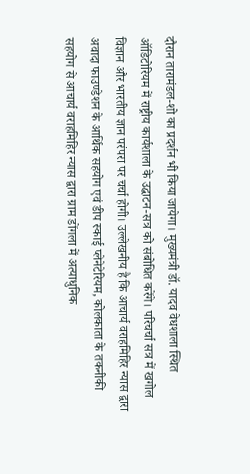दौरान तारामंडल-शो का प्रदर्शन भी किया जायेगा। मुख्यमंत्री डॉ. यादव वेधशाला स्थित ऑडिटोरियम में राष्ट्रीय कार्यशाला के उद्घाटन-सत्र को संबोधित करेंगे। परिचर्चा सत्र में खगोल विज्ञान और भारतीय ज्ञान परंपरा पर चर्चा होगी। उल्लेखनीय है कि आचार्य वराहमिहिर न्यास द्वारा अवादा फाउण्डेशन के आर्थिक सहयोग एवं डीप स्काई प्लेनेटेरियम, कोलकाता के तकनीकी सहयोग से आचार्य वराहमिहिर न्यास द्वारा ग्राम डोंगला में अत्याधुनिक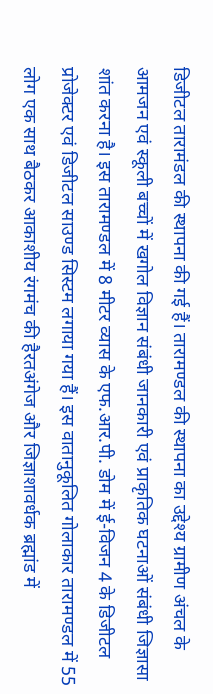डिजीटल तारामंडल की स्थापना की गई हैं। तारामण्डल की स्थापना का उद्देश्य ग्रामीण अंचल के आमजन एवं स्कूली बच्चों में खगोल विज्ञान संबंधी जानकारी एवं प्राकृतिक घटनाओं संबंधी जिज्ञासा शांत करना है। इस तारामण्डल में 8 मीटर व्यास के एफ.आर.पी. डोम में ई-विजन 4 के डिजीटल प्रोजेक्टर एवं डिजीटल साउण्ड सिस्टम लगाया गया हैं। इस वातानुकूलित गोलाकार तारामण्डल में 55 लोग एक साथ बैठकर आकाशीय रंगमंच की हैरतअंगेज और जिज्ञाशावर्धक ब्रह्मांड में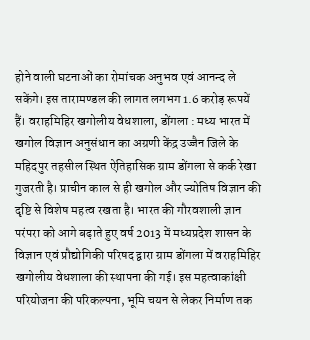होने वाली घटनाओं का रोमांचक अनुभव एवं आनन्द ले सकेंगे। इस तारामण्डल की लागत लगभग 1.6 करोड़ रूपयें हैं। वराहमिहिर खगोलीय वेधशाला, डोंगला : मध्य भारत में खगोल विज्ञान अनुसंधान का अग्रणी केंद्र उज्जैन जिले के महिदपुर तहसील स्थित ऐतिहासिक ग्राम डोंगला से कर्क रेखा गुजरती है। प्राचीन काल से ही खगोल और ज्योतिष विज्ञान की दृष्टि से विशेष महत्व रखता है। भारत की गौरवशाली ज्ञान परंपरा को आगे बढ़ाते हुए वर्ष 2013 में मध्यप्रदेश शासन के विज्ञान एवं प्रौद्योगिकी परिषद द्वारा ग्राम डोंगला में वराहमिहिर खगोलीय वेधशाला की स्थापना की गई। इस महत्वाकांक्षी परियोजना की परिकल्पना, भूमि चयन से लेकर निर्माण तक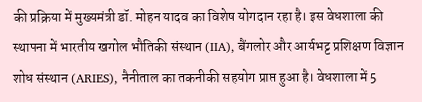की प्रक्रिया में मुख्यमंत्री डॉ. मोहन यादव का विशेष योगदान रहा है। इस वेधशाला की स्थापना में भारतीय खगोल भौतिकी संस्थान (IIA), बैंगलोर और आर्यभट्ट प्रशिक्षण विज्ञान शोध संस्थान (ARIES), नैनीताल का तकनीकी सहयोग प्राप्त हुआ है। वेधशाला में 5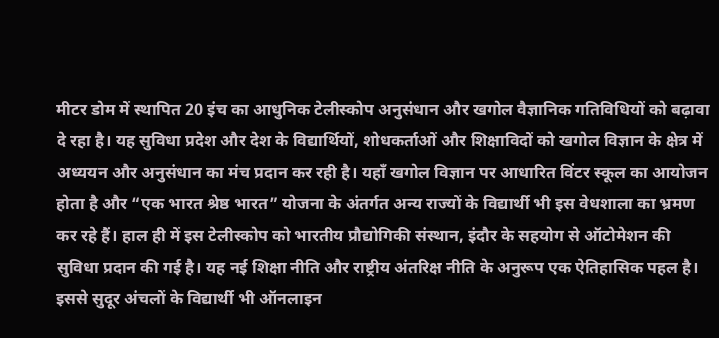मीटर डोम में स्थापित 20 इंच का आधुनिक टेलीस्कोप अनुसंधान और खगोल वैज्ञानिक गतिविधियों को बढ़ावा दे रहा है। यह सुविधा प्रदेश और देश के विद्यार्थियों, शोधकर्ताओं और शिक्षाविदों को खगोल विज्ञान के क्षेत्र में अध्ययन और अनुसंधान का मंच प्रदान कर रही है। यहाँ खगोल विज्ञान पर आधारित विंटर स्कूल का आयोजन होता है और “एक भारत श्रेष्ठ भारत” योजना के अंतर्गत अन्य राज्यों के विद्यार्थी भी इस वेधशाला का भ्रमण कर रहे हैं। हाल ही में इस टेलीस्कोप को भारतीय प्रौद्योगिकी संस्थान, इंदौर के सहयोग से ऑटोमेशन की सुविधा प्रदान की गई है। यह नई शिक्षा नीति और राष्ट्रीय अंतरिक्ष नीति के अनुरूप एक ऐतिहासिक पहल है। इससे सुदूर अंचलों के विद्यार्थी भी ऑनलाइन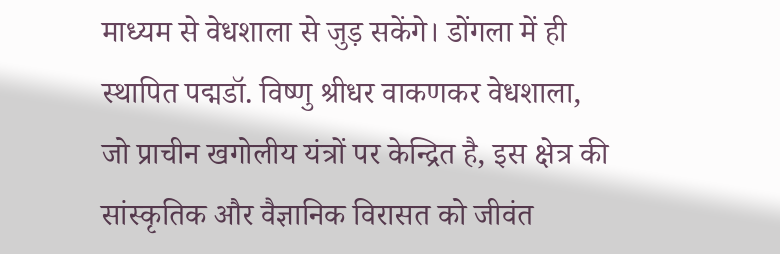माध्यम से वेधशाला से जुड़ सकेंगे। डोंगला में ही स्थापित पद्मडॉ. विष्णु श्रीधर वाकणकर वेधशाला, जो प्राचीन खगोलीय यंत्रों पर केन्द्रित है, इस क्षेत्र की सांस्कृतिक और वैज्ञानिक विरासत को जीवंत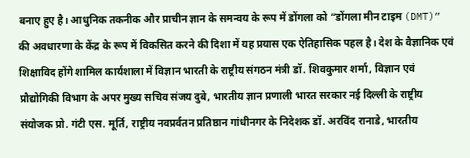बनाए हुए है। आधुनिक तकनीक और प्राचीन ज्ञान के समन्वय के रूप में डोंगला को “डोंगला मीन टाइम (DMT)” की अवधारणा के केंद्र के रूप में विकसित करने की दिशा में यह प्रयास एक ऐतिहासिक पहल है। देश के वैज्ञानिक एवं शिक्षाविद होंगे शामिल कार्यशाला में विज्ञान भारती के राष्ट्रीय संगठन मंत्री डॉ. शिवकुमार शर्मा, विज्ञान एवं प्रौद्योगिकी विभाग के अपर मुख्य सचिव संजय दुबे, भारतीय ज्ञान प्रणाली भारत सरकार नई दिल्ली के राष्ट्रीय संयोजक प्रो. गंटी एस. मूर्ति, राष्ट्रीय नवप्रर्वतन प्रतिष्ठान गांधीनगर के निदेशक डॉ. अरविंद रानाडे, भारतीय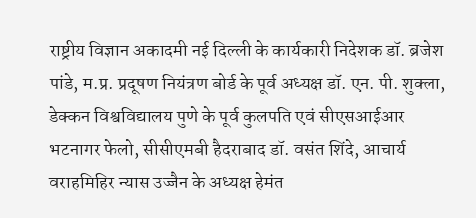राष्ट्रीय विज्ञान अकादमी नई दिल्ली के कार्यकारी निदेशक डॉ. ब्रजेश पांडे, म.प्र. प्रदूषण नियंत्रण बोर्ड के पूर्व अध्यक्ष डॉ. एन. पी. शुक्ला, डेक्कन विश्वविद्यालय पुणे के पूर्व कुलपति एवं सीएसआईआर भटनागर फेलो, सीसीएमबी हैदराबाद डॉ. वसंत शिंदे, आचार्य वराहमिहिर न्यास उज्जैन के अध्यक्ष हेमंत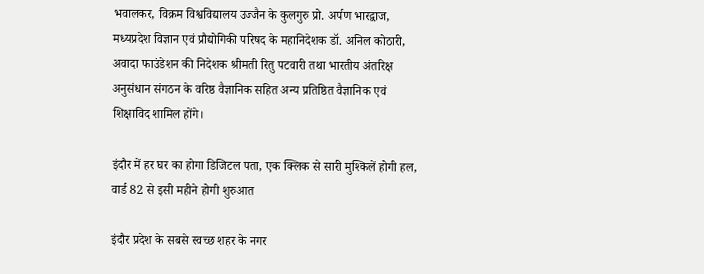भवालकर, विक्रम विश्वविद्यालय उज्जैन के कुलगुरु प्रो. अर्पण भारद्वाज, मध्यप्रदेश विज्ञान एवं प्रौद्योगिकी परिषद के महानिदेशक डॉ. अनिल कोठारी, अवादा फाउंडेशन की निदेशक श्रीमती रितु पटवारी तथा भारतीय अंतरिक्ष अनुसंधान संगठन के वरिष्ठ वैज्ञानिक सहित अन्य प्रतिष्ठित वैज्ञानिक एवं शिक्षाविद शामिल होंगे।

इंदौर में हर घर का होगा डिजिटल पता, एक क्लिक से सारी मुश्किलें होगी हल, वार्ड 82 से इसी महीने होगी शुरुआत

इंदौर प्रदेश के सबसे स्वच्छ शहर के नगर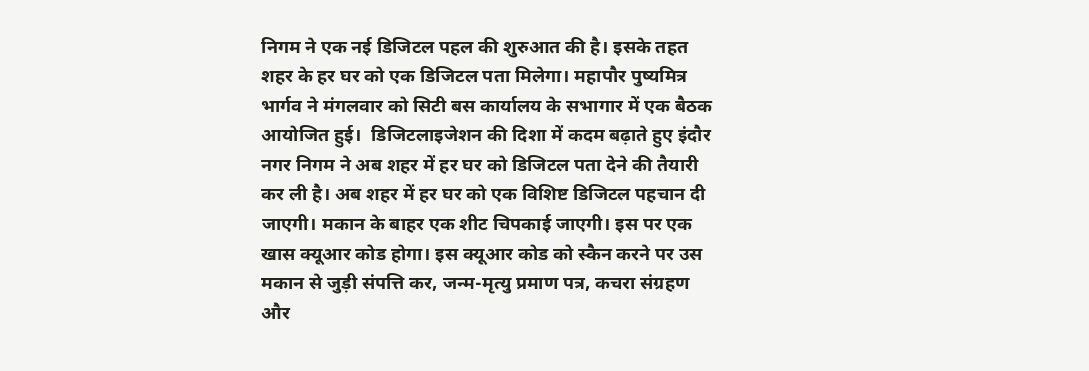निगम ने एक नई डिजिटल पहल की शुरुआत की है। इसके तहत शहर के हर घर को एक डिजिटल पता मिलेगा। महापौर पुष्यमित्र भार्गव ने मंगलवार को सिटी बस कार्यालय के सभागार में एक बैठक आयोजित हुई।  डिजिटलाइजेशन की दिशा में कदम बढ़ाते हुए इंदौर नगर निगम ने अब शहर में हर घर को डिजिटल पता देने की तैयारी कर ली है। अब शहर में हर घर को एक विशिष्ट डिजिटल पहचान दी जाएगी। मकान के बाहर एक शीट चिपकाई जाएगी। इस पर एक खास क्यूआर कोड होगा। इस क्यूआर कोड को स्कैन करने पर उस मकान से जुड़ी संपत्ति कर, जन्म-मृत्यु प्रमाण पत्र, कचरा संग्रहण और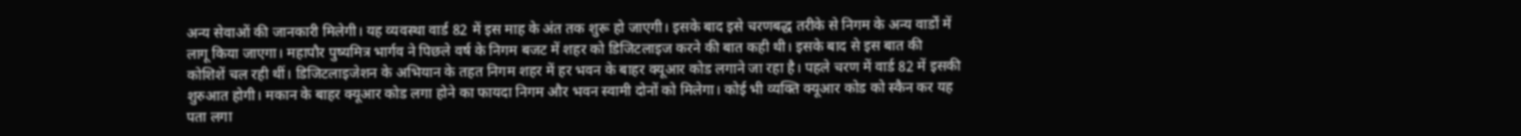अन्य सेवाओं की जानकारी मिलेगी। यह व्यवस्था वार्ड 82 में इस माह के अंत तक शुरू हो जाएगी। इसके बाद इसे चरणबद्ध तरीके से निगम के अन्य वार्डों में लागू किया जाएगा। महापौर पुष्यमित्र भार्गव ने पिछले वर्ष के निगम बजट में शहर को डिजिटलाइज करने की बात कही थी। इसके बाद से इस बात की कोशिशें चल रही थीं। डिजिटलाइजेशन के अभियान के तहत निगम शहर में हर भवन के बाहर क्यूआर कोड लगाने जा रहा है। पहले चरण में वार्ड 82 में इसकी शुरुआत होगी। मकान के बाहर क्यूआर कोड लगा होने का फायदा निगम और भवन स्वामी दोनों को मिलेगा। कोई भी व्यक्ति क्यूआर कोड को स्कैन कर यह पता लगा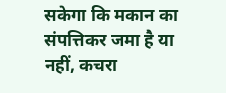सकेगा कि मकान का संपत्तिकर जमा है या नहीं, कचरा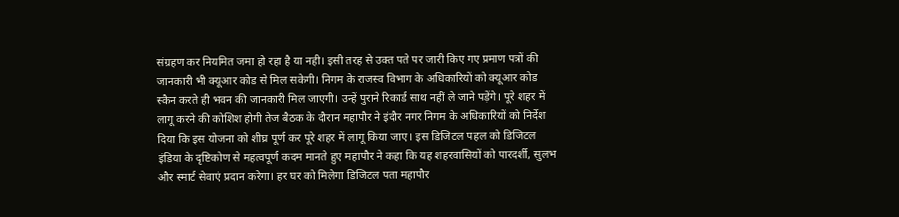संग्रहण कर नियमित जमा हो रहा है या नही। इसी तरह से उक्त पते पर जारी किए गए प्रमाण पत्रों की जानकारी भी क्यूआर कोड से मिल सकेगी। निगम के राजस्व विभाग के अधिकारियों को क्यूआर कोड स्कैन करते ही भवन की जानकारी मिल जाएगी। उन्हें पुराने रिकार्ड साथ नहीं ले जाने पड़ेंगे। पूरे शहर में लागू करने की कोशिश होगी तेज बैठक के दौरान महापौर ने इंदौर नगर निगम के अधिकारियों को निर्देश दिया कि इस योजना को शीघ्र पूर्ण कर पूरे शहर में लागू किया जाए। इस डिजिटल पहल को डिजिटल इंडिया के दृष्टिकोण से महत्वपूर्ण कदम मानते हुए महापौर ने कहा कि यह शहरवासियों को पारदर्शी, सुलभ और स्मार्ट सेवाएं प्रदान करेगा। हर घर को मिलेगा डिजिटल पता महापौर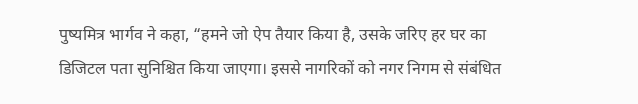पुष्यमित्र भार्गव ने कहा, “हमने जो ऐप तैयार किया है, उसके जरिए हर घर का डिजिटल पता सुनिश्चित किया जाएगा। इससे नागरिकों को नगर निगम से संबंधित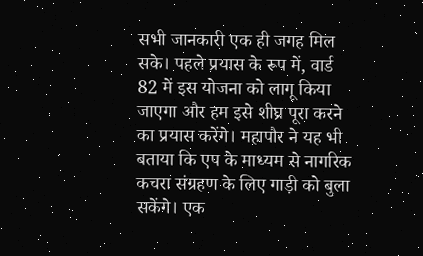सभी जानकारी एक ही जगह मिल सके। पहले प्रयास के रूप में, वार्ड 82 में इस योजना को लागू किया जाएगा और हम इसे शीघ्र पूरा करने का प्रयास करेंगे। महापौर ने यह भी बताया कि एप के माध्यम से नागरिक कचरा संग्रहण के लिए गाड़ी को बुला सकेंगे। एक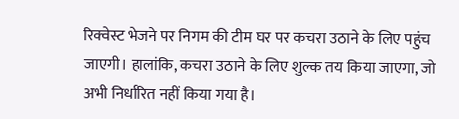रिक्वेस्ट भेजने पर निगम की टीम घर पर कचरा उठाने के लिए पहुंच जाएगी। हालांकि, कचरा उठाने के लिए शुल्क तय किया जाएगा, जो अभी निर्धारित नहीं किया गया है।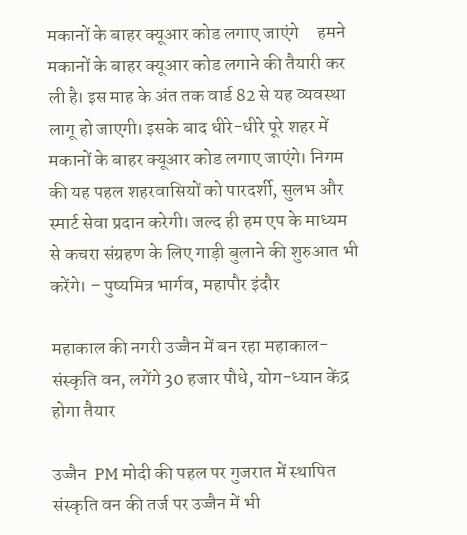मकानों के बाहर क्यूआर कोड लगाए जाएंगे     हमने मकानों के बाहर क्यूआर कोड लगाने की तैयारी कर ली है। इस माह के अंत तक वार्ड 82 से यह व्यवस्था लागू हो जाएगी। इसके बाद धीरे-धीरे पूरे शहर में मकानों के बाहर क्यूआर कोड लगाए जाएंगे। निगम की यह पहल शहरवासियों को पारदर्शी, सुलभ और स्मार्ट सेवा प्रदान करेगी। जल्द ही हम एप के माध्यम से कचरा संग्रहण के लिए गाड़ी बुलाने की शुरुआत भी करेंगे। – पुष्यमित्र भार्गव, महापौर इंदौर

महाकाल की नगरी उज्जैन में बन रहा महाकाल-संस्कृति वन, लगेंगे 30 हजार पौधे, योग-ध्यान केंद्र होगा तैयार

उज्जैन  PM मोदी की पहल पर गुजरात में स्थापित संस्कृति वन की तर्ज पर उज्जैन में भी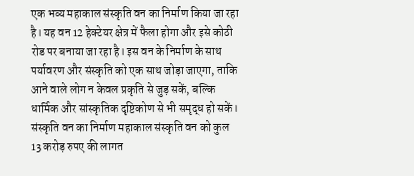एक भव्य महाकाल संस्कृति वन का निर्माण किया जा रहा है। यह वन 12 हेक्टेयर क्षेत्र में फैला होगा और इसे कोठी रोड पर बनाया जा रहा है। इस वन के निर्माण के साथ पर्यावरण और संस्कृति को एक साथ जोड़ा जाएगा, ताकि आने वाले लोग न केवल प्रकृति से जुड़ सकें, बल्कि धार्मिक और सांस्कृतिक दृष्टिकोण से भी समृद्ध हो सकें। संस्कृति वन का निर्माण महाकाल संस्कृति वन को कुल 13 करोड़ रुपए की लागत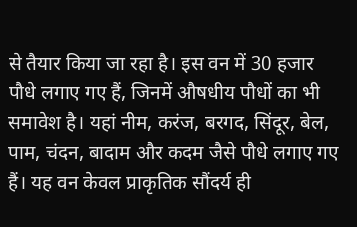से तैयार किया जा रहा है। इस वन में 30 हजार पौधे लगाए गए हैं, जिनमें औषधीय पौधों का भी समावेश है। यहां नीम, करंज, बरगद, सिंदूर, बेल, पाम, चंदन, बादाम और कदम जैसे पौधे लगाए गए हैं। यह वन केवल प्राकृतिक सौंदर्य ही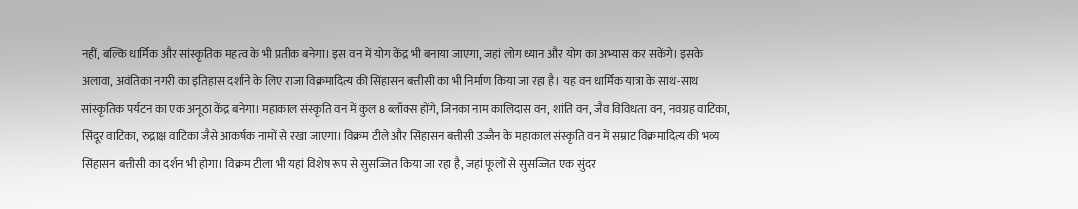नहीं, बल्कि धार्मिक और सांस्कृतिक महत्व के भी प्रतीक बनेगा। इस वन में योग केंद्र भी बनाया जाएगा, जहां लोग ध्यान और योग का अभ्यास कर सकेंगे। इसके अलावा, अवंतिका नगरी का इतिहास दर्शाने के लिए राजा विक्रमादित्य की सिंहासन बत्तीसी का भी निर्माण किया जा रहा है। यह वन धार्मिक यात्रा के साथ-साथ सांस्कृतिक पर्यटन का एक अनूठा केंद्र बनेगा। महाकाल संस्कृति वन में कुल 8 ब्लॉक्स होंगे, जिनका नाम कालिदास वन, शांति वन, जैव विविधता वन, नवग्रह वाटिका, सिंदूर वाटिका, रुद्राक्ष वाटिका जैसे आकर्षक नामों से रखा जाएगा। विक्रम टीले और सिंहासन बत्तीसी उज्जैन के महाकाल संस्कृति वन में सम्राट विक्रमादित्य की भव्य सिंहासन बत्तीसी का दर्शन भी होगा। विक्रम टीला भी यहां विशेष रूप से सुसज्जित किया जा रहा है, जहां फूलों से सुसज्जित एक सुंदर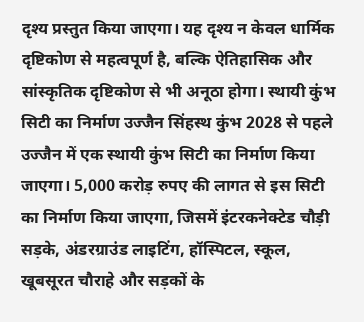दृश्य प्रस्तुत किया जाएगा। यह दृश्य न केवल धार्मिक दृष्टिकोण से महत्वपूर्ण है, बल्कि ऐतिहासिक और सांस्कृतिक दृष्टिकोण से भी अनूठा होगा। स्थायी कुंभ सिटी का निर्माण उज्जैन सिंहस्थ कुंभ 2028 से पहले उज्जैन में एक स्थायी कुंभ सिटी का निर्माण किया जाएगा। 5,000 करोड़ रुपए की लागत से इस सिटी का निर्माण किया जाएगा, जिसमें इंटरकनेक्टेड चौड़ी सड़के, अंडरग्राउंड लाइटिंग, हॉस्पिटल, स्कूल, खूबसूरत चौराहे और सड़कों के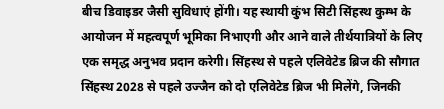बीच डिवाइडर जैसी सुविधाएं होंगी। यह स्थायी कुंभ सिटी सिंहस्थ कुम्भ के आयोजन में महत्वपूर्ण भूमिका निभाएगी और आने वाले तीर्थयात्रियों के लिए एक समृद्ध अनुभव प्रदान करेगी। सिंहस्थ से पहले एलिवेटेड ब्रिज की सौगात सिंहस्थ 2028 से पहले उज्जैन को दो एलिवेटेड ब्रिज भी मिलेंगे, जिनकी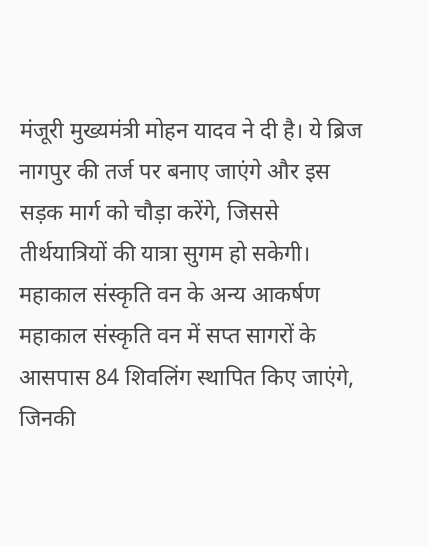मंजूरी मुख्यमंत्री मोहन यादव ने दी है। ये ब्रिज नागपुर की तर्ज पर बनाए जाएंगे और इस सड़क मार्ग को चौड़ा करेंगे, जिससे तीर्थयात्रियों की यात्रा सुगम हो सकेगी। महाकाल संस्कृति वन के अन्य आकर्षण महाकाल संस्कृति वन में सप्त सागरों के आसपास 84 शिवलिंग स्थापित किए जाएंगे, जिनकी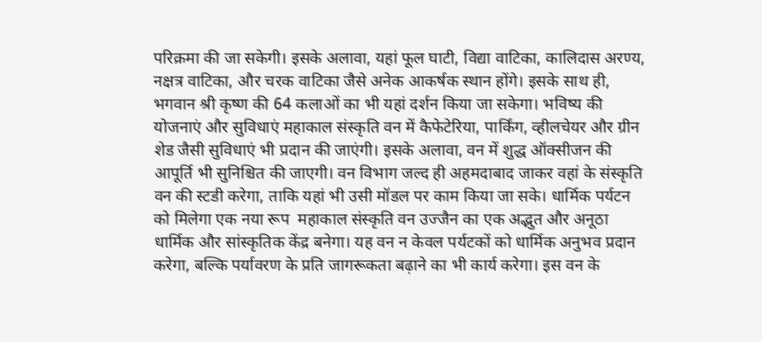परिक्रमा की जा सकेगी। इसके अलावा, यहां फूल घाटी, विद्या वाटिका, कालिदास अरण्य, नक्षत्र वाटिका, और चरक वाटिका जैसे अनेक आकर्षक स्थान होंगे। इसके साथ ही, भगवान श्री कृष्ण की 64 कलाओं का भी यहां दर्शन किया जा सकेगा। भविष्य की योजनाएं और सुविधाएं महाकाल संस्कृति वन में कैफेटेरिया, पार्किंग, व्हीलचेयर और ग्रीन शेड जैसी सुविधाएं भी प्रदान की जाएंगी। इसके अलावा, वन में शुद्ध ऑक्सीजन की आपूर्ति भी सुनिश्चित की जाएगी। वन विभाग जल्द ही अहमदाबाद जाकर वहां के संस्कृति वन की स्टडी करेगा, ताकि यहां भी उसी मॉडल पर काम किया जा सके। धार्मिक पर्यटन को मिलेगा एक नया रूप  महाकाल संस्कृति वन उज्जैन का एक अद्भुत और अनूठा धार्मिक और सांस्कृतिक केंद्र बनेगा। यह वन न केवल पर्यटकों को धार्मिक अनुभव प्रदान करेगा, बल्कि पर्यावरण के प्रति जागरूकता बढ़ाने का भी कार्य करेगा। इस वन के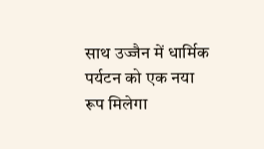साथ उज्जैन में धार्मिक पर्यटन को एक नया रूप मिलेगा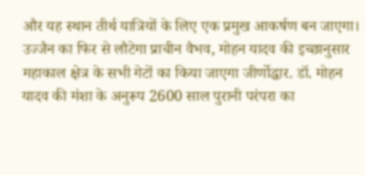और यह स्थान तीर्थ यात्रियों के लिए एक प्रमुख आकर्षण बन जाएगा। उज्जैन का फिर से लौटेगा प्राचीन वैभव, मोहन यादव की इच्छानुसार महाकाल क्षेत्र के सभी गेटों का किया जाएगा जीर्णोद्धार. डॉ. मोहन यादव की मंशा के अनुरूप 2600 साल पुरानी परंपरा का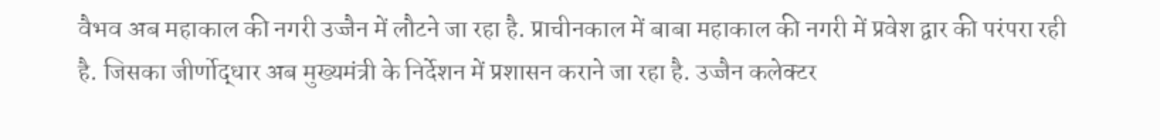वैभव अब महाकाल की नगरी उज्जैन में लौटने जा रहा है. प्राचीनकाल में बाबा महाकाल की नगरी में प्रवेश द्वार की परंपरा रही है. जिसका जीर्णोद्धार अब मुख्यमंत्री के निर्देशन में प्रशासन कराने जा रहा है. उज्जैन कलेक्टर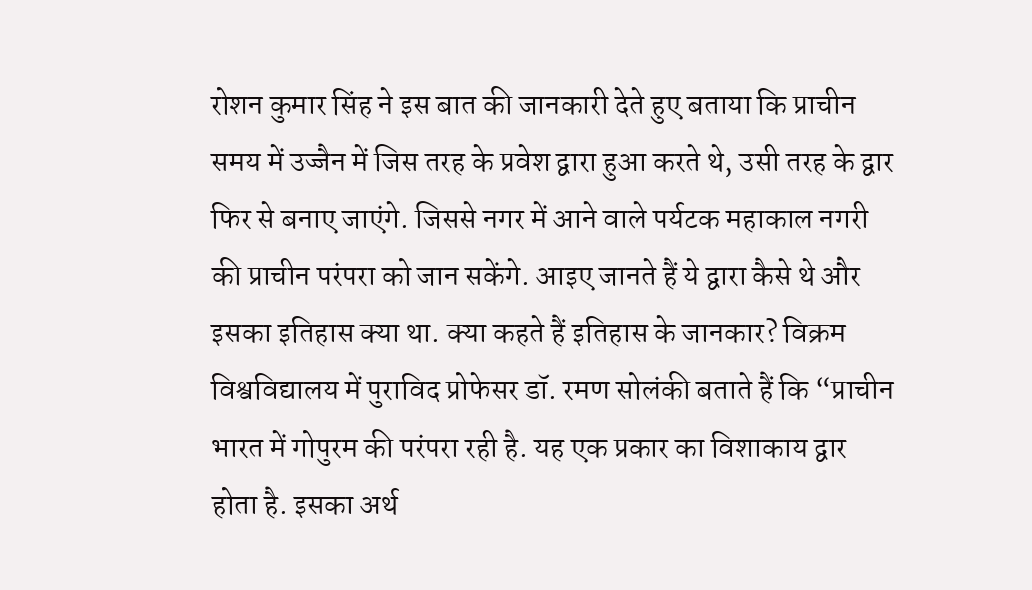रोशन कुमार सिंह ने इस बात की जानकारी देते हुए बताया कि प्राचीन समय में उज्जैन में जिस तरह के प्रवेश द्वारा हुआ करते थे, उसी तरह के द्वार फिर से बनाए जाएंगे. जिससे नगर में आने वाले पर्यटक महाकाल नगरी की प्राचीन परंपरा को जान सकेंगे. आइए जानते हैं ये द्वारा कैसे थे और इसका इतिहास क्या था. क्या कहते हैं इतिहास के जानकार? विक्रम विश्वविद्यालय में पुराविद प्रोफेसर डॉ. रमण सोलंकी बताते हैं कि “प्राचीन भारत में गोपुरम की परंपरा रही है. यह एक प्रकार का विशाकाय द्वार होता है. इसका अर्थ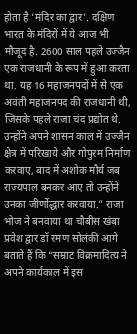होता है ‘मंदिर का द्वार’. दक्षिण भारत के मंदिरों में ये आज भी मौजूद है. 2600 साल पहले उज्जैन एक राजधानी के रूप में हुआ करता था. यह 16 महाजनपदों में से एक अवंती महाजनपद की राजधानी थी, जिसके पहले राजा चंद प्रद्योत थे. उन्होंने अपने शासन काल में उज्जैन क्षेत्र में परिखाये और गोपुरम निर्माण करवाए, बाद में अशोक मौर्य जब राज्यपाल बनकर आए तो उन्होंने उनका जीर्णोद्धार करवाया.” राजा भोज ने बनवाया था चौबीस खंबा प्रवेश द्वार डॉ रमण सोलंकी आगे बताते हैं कि “सम्राट विक्रमादित्य ने अपने कार्यकाल में इस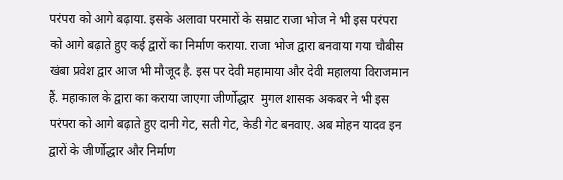परंपरा को आगे बढ़ाया. इसके अलावा परमारों के सम्राट राजा भोज ने भी इस परंपरा को आगे बढ़ाते हुए कई द्वारों का निर्माण कराया. राजा भोज द्वारा बनवाया गया चौबीस खंबा प्रवेश द्वार आज भी मौजूद है. इस पर देवी महामाया और देवी महालया विराजमान हैं. महाकाल के द्वारा का कराया जाएगा जीर्णोद्धार  मुगल शासक अकबर ने भी इस परंपरा को आगे बढ़ाते हुए दानी गेट, सती गेट, केडी गेट बनवाए. अब मोहन यादव इन द्वारों के जीर्णोद्धार और निर्माण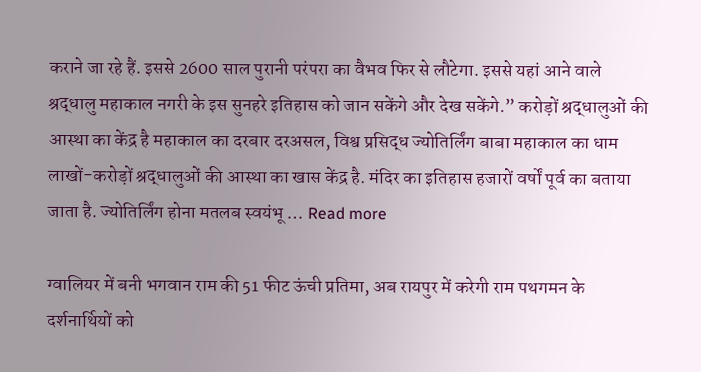कराने जा रहे हैं. इससे 2600 साल पुरानी परंपरा का वैभव फिर से लौटेगा. इससे यहां आने वाले श्रद्धालु महाकाल नगरी के इस सुनहरे इतिहास को जान सकेंगे और देख सकेंगे.” करोड़ों श्रद्धालुओं की आस्था का केंद्र है महाकाल का दरबार दरअसल, विश्व प्रसिद्ध ज्योतिर्लिंग बाबा महाकाल का धाम लाखों-करोड़ों श्रद्धालुओं की आस्था का खास केंद्र है. मंदिर का इतिहास हजारों वर्षों पूर्व का बताया जाता है. ज्योतिर्लिंग होना मतलब स्वयंभू … Read more

ग्वालियर में बनी भगवान राम की 51 फीट ऊंची प्रतिमा, अब रायपुर में करेगी राम पथगमन के दर्शनार्थियों को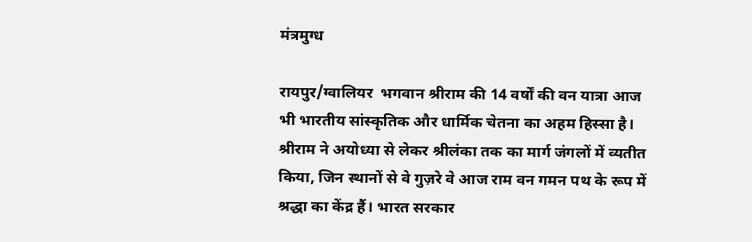मंत्रमुग्ध

रायपुर/ग्वालियर  भगवान श्रीराम की 14 वर्षों की वन यात्रा आज भी भारतीय सांस्कृतिक और धार्मिक चेतना का अहम हिस्सा है। श्रीराम ने अयोध्या से लेकर श्रीलंका तक का मार्ग जंगलों में व्यतीत किया, जिन स्थानों से वे गुज़रे वे आज राम वन गमन पथ के रूप में श्रद्धा का केंद्र हैं। भारत सरकार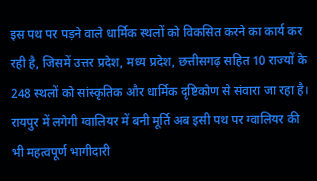इस पथ पर पड़ने वाले धार्मिक स्थलों को विकसित करने का कार्य कर रही है, जिसमें उत्तर प्रदेश, मध्य प्रदेश, छत्तीसगढ़ सहित 10 राज्यों के 248 स्थलों को सांस्कृतिक और धार्मिक दृष्टिकोण से संवारा जा रहा है। रायपुर में लगेगी ग्वालियर में बनी मूर्ति अब इसी पथ पर ग्वालियर की भी महत्वपूर्ण भागीदारी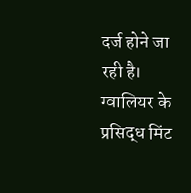दर्ज होने जा रही है। ग्वालियर के प्रसिद्ध मिंट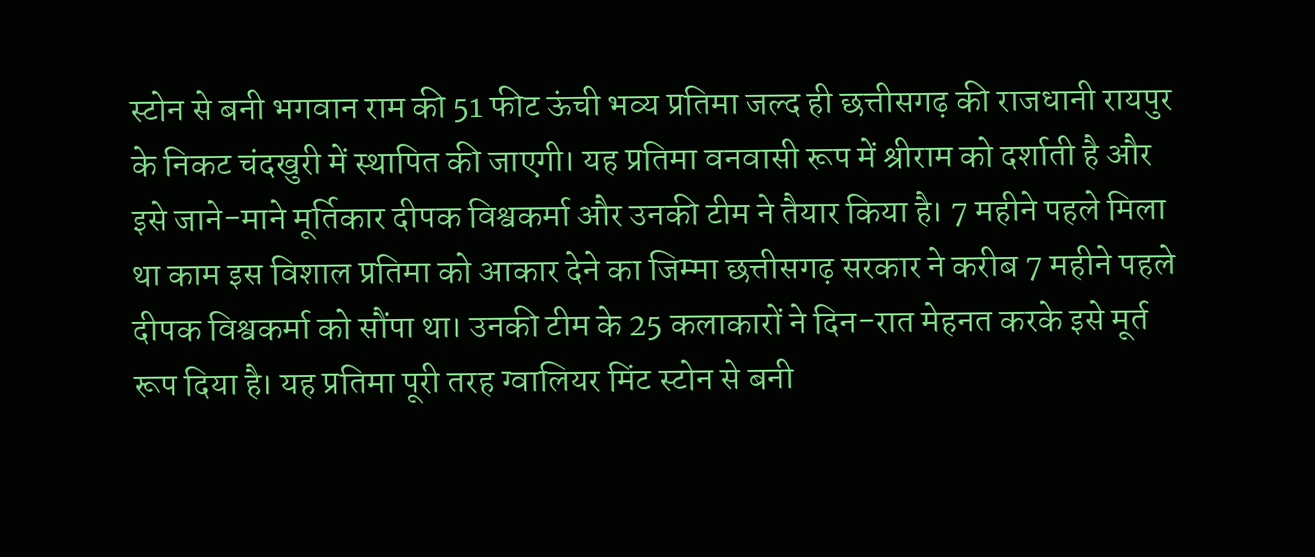स्टोन से बनी भगवान राम की 51 फीट ऊंची भव्य प्रतिमा जल्द ही छत्तीसगढ़ की राजधानी रायपुर के निकट चंदखुरी में स्थापित की जाएगी। यह प्रतिमा वनवासी रूप में श्रीराम को दर्शाती है और इसे जाने-माने मूर्तिकार दीपक विश्वकर्मा और उनकी टीम ने तैयार किया है। 7 महीने पहले मिला था काम इस विशाल प्रतिमा को आकार देने का जिम्मा छत्तीसगढ़ सरकार ने करीब 7 महीने पहले दीपक विश्वकर्मा को सौंपा था। उनकी टीम के 25 कलाकारों ने दिन-रात मेहनत करके इसे मूर्त रूप दिया है। यह प्रतिमा पूरी तरह ग्वालियर मिंट स्टोन से बनी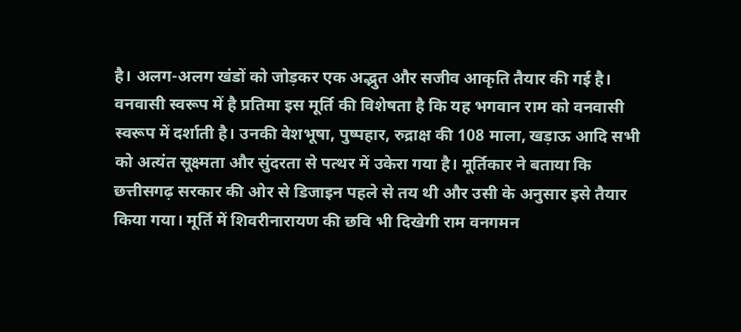है। अलग-अलग खंडों को जोड़कर एक अद्भुत और सजीव आकृति तैयार की गई है। वनवासी स्वरूप में है प्रतिमा इस मूर्ति की विशेषता है कि यह भगवान राम को वनवासी स्वरूप में दर्शाती है। उनकी वेशभूषा, पुष्पहार, रुद्राक्ष की 108 माला, खड़ाऊ आदि सभी को अत्यंत सूक्ष्मता और सुंदरता से पत्थर में उकेरा गया है। मूर्तिकार ने बताया कि छत्तीसगढ़ सरकार की ओर से डिजाइन पहले से तय थी और उसी के अनुसार इसे तैयार किया गया। मूर्ति में शिवरीनारायण की छवि भी दिखेगी राम वनगमन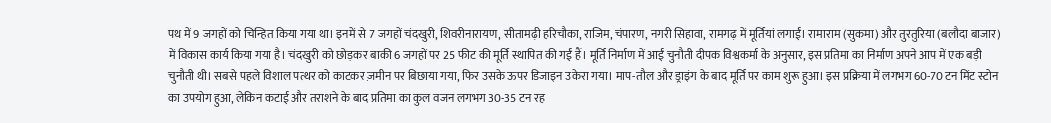पथ में 9 जगहों को चिन्हित किया गया था। इनमें से 7 जगहों चंदखुरी, शिवरीनारायण, सीतामढ़ी हरिचौका, राजिम, चंपारण, नगरी सिहावा, रामगढ़ में मूर्तियां लगाईं। रामाराम (सुकमा) और तुरतुरिया (बलौदा बाजार) में विकास कार्य किया गया है। चंदखुरी को छोड़कर बाकी 6 जगहों पर 25 फीट की मूर्ति स्थापित की गईं हैं। मूर्ति निर्माण में आईं चुनौती दीपक विश्वकर्मा के अनुसार, इस प्रतिमा का निर्माण अपने आप में एक बड़ी चुनौती थी। सबसे पहले विशाल पत्थर को काटकर ज़मीन पर बिछाया गया, फिर उसके ऊपर डिजाइन उकेरा गया। माप-तौल और ड्राइंग के बाद मूर्ति पर काम शुरू हुआ। इस प्रक्रिया में लगभग 60-70 टन मिंट स्टोन का उपयोग हुआ, लेकिन कटाई और तराशने के बाद प्रतिमा का कुल वजन लगभग 30-35 टन रह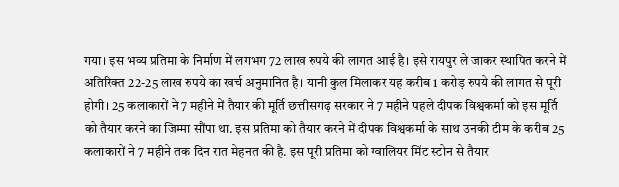गया। इस भव्य प्रतिमा के निर्माण में लगभग 72 लाख रुपये की लागत आई है। इसे रायपुर ले जाकर स्थापित करने में अतिरिक्त 22-25 लाख रुपये का खर्च अनुमानित है। यानी कुल मिलाकर यह करीब 1 करोड़ रुपये की लागत से पूरी होगी। 25 कलाकारों ने 7 महीने में तैयार की मूर्ति छत्तीसगढ़ सरकार ने 7 महीने पहले दीपक विश्वकर्मा को इस मूर्ति को तैयार करने का जिम्मा सौंपा था. इस प्रतिमा को तैयार करने में दीपक विश्वकर्मा के साथ उनकी टीम के करीब 25 कलाकारों ने 7 महीने तक दिन रात मेहनत की है. इस पूरी प्रतिमा को ग्वालियर मिंट स्टोन से तैयार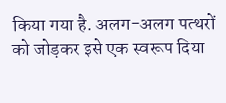किया गया है. अलग-अलग पत्थरों को जोड़कर इसे एक स्वरूप दिया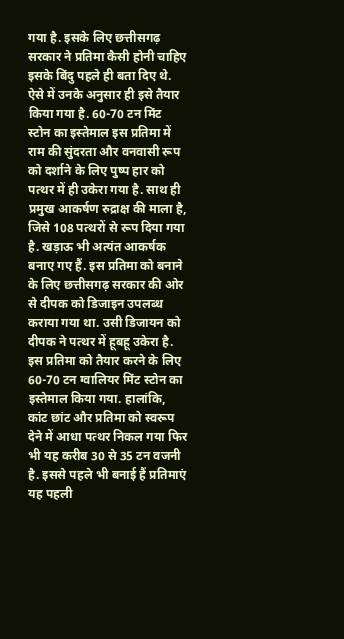गया है. इसके लिए छत्तीसगढ़ सरकार ने प्रतिमा कैसी होनी चाहिए इसके बिंदु पहले ही बता दिए थे. ऐसे में उनके अनुसार ही इसे तैयार किया गया है. 60-70 टन मिंट स्टोन का इस्तेमाल इस प्रतिमा में राम की सुंदरता और वनवासी रूप को दर्शाने के लिए पुष्प हार को पत्थर में ही उकेरा गया है. साथ ही प्रमुख आकर्षण रुद्राक्ष की माला है, जिसे 108 पत्थरों से रूप दिया गया है. खड़ाऊ भी अत्यंत आकर्षक बनाए गए हैं. इस प्रतिमा को बनाने के लिए छत्तीसगढ़ सरकार की ओर से दीपक को डिजाइन उपलब्ध कराया गया था. उसी डिजायन को दीपक ने पत्थर में हूबहू उकेरा है. इस प्रतिमा को तैयार करने के लिए 60-70 टन ग्वालियर मिंट स्टोन का इस्तेमाल किया गया. हालांकि, कांट छांट और प्रतिमा को स्वरूप देने में आधा पत्थर निकल गया फिर भी यह करीब 30 से 35 टन वजनी है. इससे पहले भी बनाई हैं प्रतिमाएं यह पहली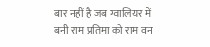बार नहीं है जब ग्वालियर में बनी राम प्रतिमा को राम वन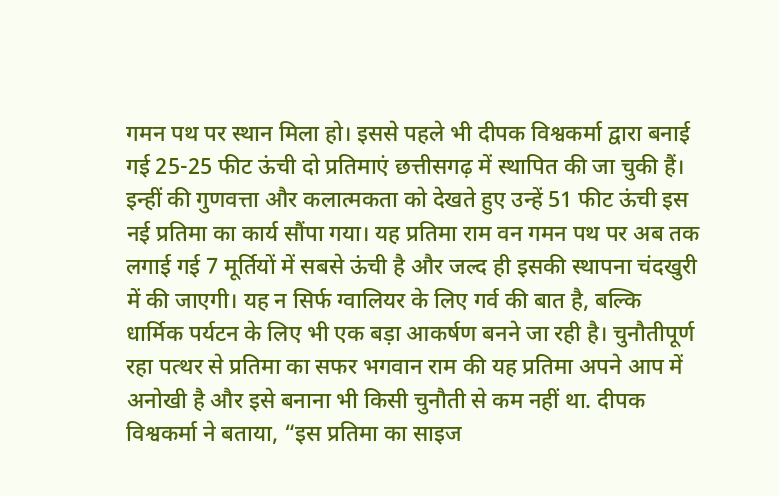गमन पथ पर स्थान मिला हो। इससे पहले भी दीपक विश्वकर्मा द्वारा बनाई गई 25-25 फीट ऊंची दो प्रतिमाएं छत्तीसगढ़ में स्थापित की जा चुकी हैं। इन्हीं की गुणवत्ता और कलात्मकता को देखते हुए उन्हें 51 फीट ऊंची इस नई प्रतिमा का कार्य सौंपा गया। यह प्रतिमा राम वन गमन पथ पर अब तक लगाई गई 7 मूर्तियों में सबसे ऊंची है और जल्द ही इसकी स्थापना चंदखुरी में की जाएगी। यह न सिर्फ ग्वालियर के लिए गर्व की बात है, बल्कि धार्मिक पर्यटन के लिए भी एक बड़ा आकर्षण बनने जा रही है। चुनौतीपूर्ण रहा पत्थर से प्रतिमा का सफर भगवान राम की यह प्रतिमा अपने आप में अनोखी है और इसे बनाना भी किसी चुनौती से कम नहीं था. दीपक विश्वकर्मा ने बताया, “इस प्रतिमा का साइज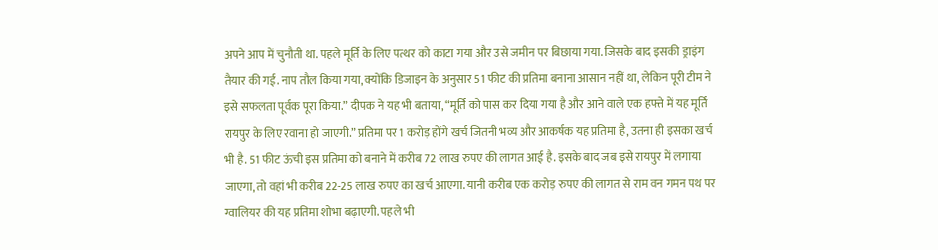अपने आप में चुनौती था. पहले मूर्ति के लिए पत्थर को काटा गया और उसे जमीन पर बिछाया गया. जिसके बाद इसकी ड्राइंग तैयार की गई. नाप तौल किया गया, क्योंकि डिजाइन के अनुसार 51 फीट की प्रतिमा बनाना आसान नहीं था, लेकिन पूरी टीम ने इसे सफलता पूर्वक पूरा किया.” दीपक ने यह भी बताया, “मूर्ति को पास कर दिया गया है और आने वाले एक हफ्ते में यह मूर्ति रायपुर के लिए रवाना हो जाएगी.” प्रतिमा पर 1 करोड़ होंगे खर्च जितनी भव्य और आकर्षक यह प्रतिमा है, उतना ही इसका खर्च भी है. 51 फीट ऊंची इस प्रतिमा को बनाने में करीब 72 लाख रुपए की लागत आई है. इसके बाद जब इसे रायपुर में लगाया जाएगा, तो वहां भी करीब 22-25 लाख रुपए का खर्च आएगा. यानी करीब एक करोड़ रुपए की लागत से राम वन गमन पथ पर ग्वालियर की यह प्रतिमा शोभा बढ़ाएगी. पहले भी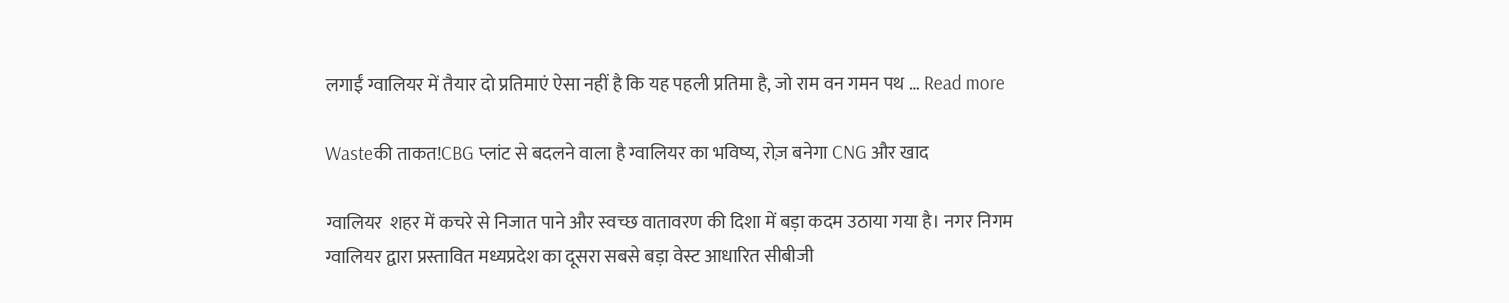लगाईं ग्वालियर में तैयार दो प्रतिमाएं ऐसा नहीं है कि यह पहली प्रतिमा है, जो राम वन गमन पथ … Read more

Wasteकी ताकत!CBG प्लांट से बदलने वाला है ग्वालियर का भविष्य, रोज़ बनेगा CNG और खाद

ग्वालियर  शहर में कचरे से निजात पाने और स्वच्छ वातावरण की दिशा में बड़ा कदम उठाया गया है। नगर निगम ग्वालियर द्वारा प्रस्तावित मध्यप्रदेश का दूसरा सबसे बड़ा वेस्ट आधारित सीबीजी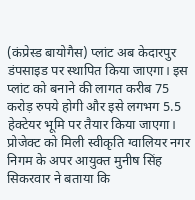(कंप्रेस्ड बायोगैस) प्लांट अब केदारपुर डंपसाइड पर स्थापित किया जाएगा। इस प्लांट को बनाने की लागत करीब 75 करोड़ रुपये होगी और इसे लगभग 5.5 हेक्टेयर भूमि पर तैयार किया जाएगा। प्रोजेक्ट को मिली स्वीकृति ग्वालियर नगर निगम के अपर आयुक्त मुनीष सिंह सिकरवार ने बताया कि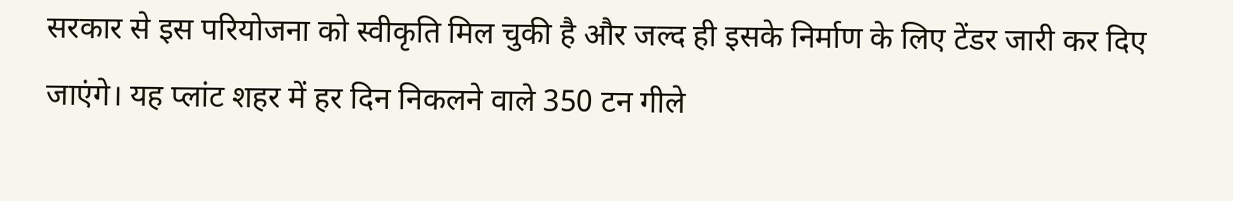सरकार से इस परियोजना को स्वीकृति मिल चुकी है और जल्द ही इसके निर्माण के लिए टेंडर जारी कर दिए जाएंगे। यह प्लांट शहर में हर दिन निकलने वाले 350 टन गीले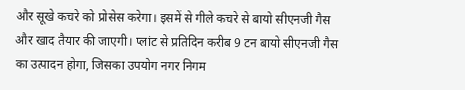और सूखे कचरे को प्रोसेस करेगा। इसमें से गीले कचरे से बायो सीएनजी गैस और खाद तैयार की जाएगी। प्लांट से प्रतिदिन करीब 9 टन बायो सीएनजी गैस का उत्पादन होगा, जिसका उपयोग नगर निगम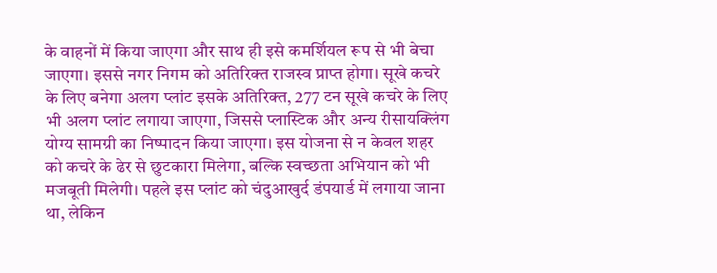के वाहनों में किया जाएगा और साथ ही इसे कमर्शियल रूप से भी बेचा जाएगा। इससे नगर निगम को अतिरिक्त राजस्व प्राप्त होगा। सूखे कचरे के लिए बनेगा अलग प्लांट इसके अतिरिक्त, 277 टन सूखे कचरे के लिए भी अलग प्लांट लगाया जाएगा, जिससे प्लास्टिक और अन्य रीसायक्लिंग योग्य सामग्री का निष्पादन किया जाएगा। इस योजना से न केवल शहर को कचरे के ढेर से छुटकारा मिलेगा, बल्कि स्वच्छता अभियान को भी मजबूती मिलेगी। पहले इस प्लांट को चंदुआखुर्द डंपयार्ड में लगाया जाना था, लेकिन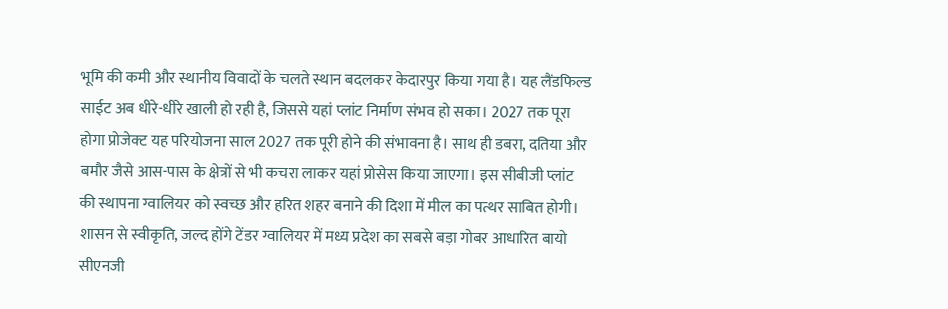भूमि की कमी और स्थानीय विवादों के चलते स्थान बदलकर केदारपुर किया गया है। यह लैंडफिल्ड साईट अब धीरे-धीरे खाली हो रही है, जिससे यहां प्लांट निर्माण संभव हो सका। 2027 तक पूरा होगा प्रोजेक्ट यह परियोजना साल 2027 तक पूरी होने की संभावना है। साथ ही डबरा, दतिया और बमौर जैसे आस-पास के क्षेत्रों से भी कचरा लाकर यहां प्रोसेस किया जाएगा। इस सीबीजी प्लांट की स्थापना ग्वालियर को स्वच्छ और हरित शहर बनाने की दिशा में मील का पत्थर साबित होगी। शासन से स्वीकृति, जल्द होंगे टेंडर ग्वालियर में मध्य प्रदेश का सबसे बड़ा गोबर आधारित बायो सीएनजी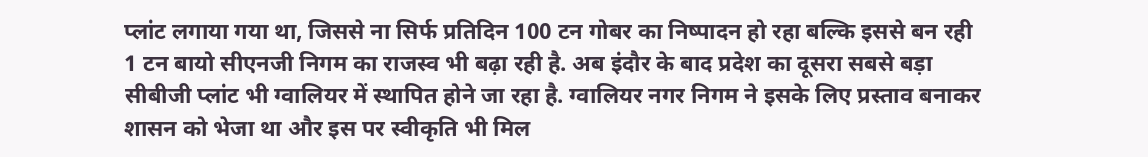प्लांट लगाया गया था, जिससे ना सिर्फ प्रतिदिन 100 टन गोबर का निष्पादन हो रहा बल्कि इससे बन रही 1 टन बायो सीएनजी निगम का राजस्व भी बढ़ा रही है. अब इंदौर के बाद प्रदेश का दूसरा सबसे बड़ा सीबीजी प्लांट भी ग्वालियर में स्थापित होने जा रहा है. ग्वालियर नगर निगम ने इसके लिए प्रस्ताव बनाकर शासन को भेजा था और इस पर स्वीकृति भी मिल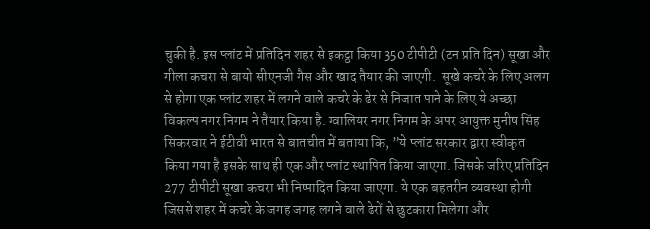चुकी है. इस प्लांट में प्रतिदिन शहर से इकट्ठा किया 350 टीपीटी (टन प्रति दिन) सूखा और गीला कचरा से बायो सीएनजी गैस और खाद तैयार की जाएगी.  सूखे कचरे के लिए अलग से होगा एक प्लांट शहर में लगने वाले कचरे के ढेर से निजात पाने के लिए ये अच्छा विकल्प नगर निगम ने तैयार किया है. ग्वालियर नगर निगम के अपर आयुक्त मुनीष सिंह सिकरवार ने ईटीवी भारत से बातचीत में बताया कि, ”ये प्लांट सरकार द्वारा स्वीकृत किया गया है इसके साथ ही एक और प्लांट स्थापित किया जाएगा. जिसके जरिए प्रतिदिन 277 टीपीटी सूखा कचरा भी निष्पादित किया जाएगा. ये एक बहतरीन व्यवस्था होगी जिससे शहर में कचरे के जगह जगह लगने वाले ढेरों से छुटकारा मिलेगा और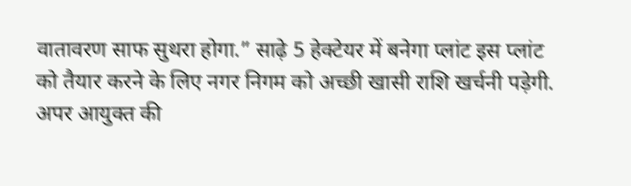वातावरण साफ सुथरा होगा.” साढ़े 5 हेक्टेयर में बनेगा प्लांट इस प्लांट को तैयार करने के लिए नगर निगम को अच्छी खासी राशि खर्चनी पड़ेगी. अपर आयुक्त की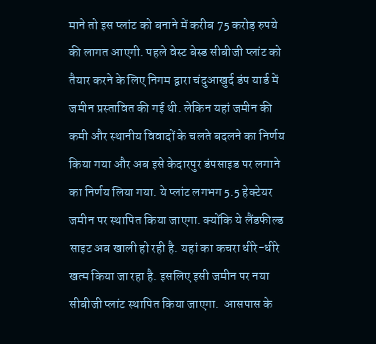माने तो इस प्लांट को बनाने में करीब 75 करोड़ रुपये की लागत आएगी. पहले वेस्ट बेस्ड सीबीजी प्लांट को तैयार करने के लिए निगम द्वारा चंदुआखुर्द डंप यार्ड में जमीन प्रस्तावित की गई थी. लेकिन यहां जमीन की कमी और स्थानीय विवादों के चलते बदलने का निर्णय किया गया और अब इसे केदारपुर डंपसाइड पर लगाने का निर्णय लिया गया. ये प्लांट लगभग 5.5 हेक्टेयर जमीन पर स्थापित किया जाएगा. क्योंकि ये लैंडफील्ड साइट अब खाली हो रही है. यहां का कचरा धीरे-धीरे खत्म किया जा रहा है. इसलिए इसी जमीन पर नया सीबीजी प्लांट स्थापित किया जाएगा.  आसपास के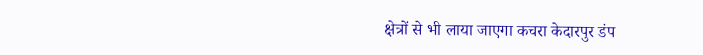क्षेत्रों से भी लाया जाएगा कचरा केदारपुर डंप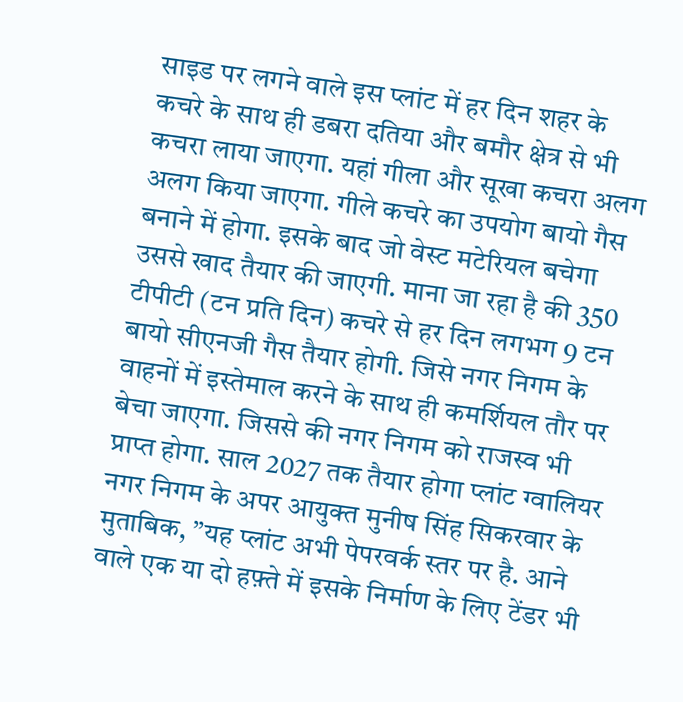साइड पर लगने वाले इस प्लांट में हर दिन शहर के कचरे के साथ ही डबरा दतिया और बमौर क्षेत्र से भी कचरा लाया जाएगा. यहां गीला और सूखा कचरा अलग अलग किया जाएगा. गीले कचरे का उपयोग बायो गैस बनाने में होगा. इसके बाद जो वेस्ट मटेरियल बचेगा उससे खाद तैयार की जाएगी. माना जा रहा है की 350 टीपीटी (टन प्रति दिन) कचरे से हर दिन लगभग 9 टन बायो सीएनजी गैस तैयार होगी. जिसे नगर निगम के वाहनों में इस्तेमाल करने के साथ ही कमर्शियल तौर पर बेचा जाएगा. जिससे की नगर निगम को राजस्व भी प्राप्त होगा. साल 2027 तक तैयार होगा प्लांट ग्वालियर नगर निगम के अपर आयुक्त मुनीष सिंह सिकरवार के मुताबिक, ”यह प्लांट अभी पेपरवर्क स्तर पर है. आने वाले एक या दो हफ़्ते में इसके निर्माण के लिए टेंडर भी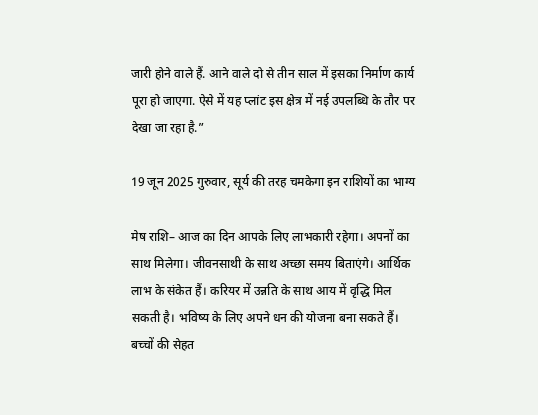जारी होने वाले हैं. आने वाले दो से तीन साल में इसका निर्माण कार्य पूरा हो जाएगा. ऐसे में यह प्लांट इस क्षेत्र में नई उपलब्धि के तौर पर देखा जा रहा है.”

19 जून 2025 गुरुवार, सूर्य की तरह चमकेगा इन राशियों का भाग्य

मेष राशि– आज का दिन आपके लिए लाभकारी रहेगा। अपनों का साथ मिलेगा। जीवनसाथी के साथ अच्छा समय बिताएंगे। आर्थिक लाभ के संकेत हैं। करियर में उन्नति के साथ आय में वृद्धि मिल सकती है। भविष्य के लिए अपने धन की योजना बना सकते हैं। बच्चों की सेहत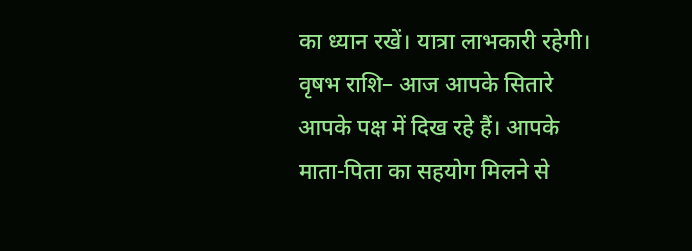का ध्यान रखें। यात्रा लाभकारी रहेगी। वृषभ राशि– आज आपके सितारे आपके पक्ष में दिख रहे हैं। आपके माता-पिता का सहयोग मिलने से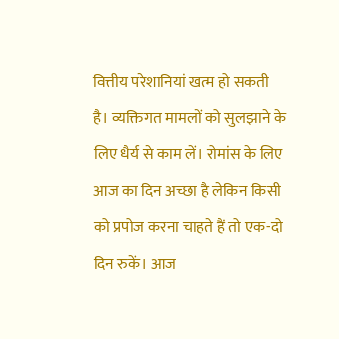वित्तीय परेशानियां खत्म हो सकती है। व्यक्तिगत मामलों को सुलझाने के लिए धैर्य से काम लें। रोमांस के लिए आज का दिन अच्छा है लेकिन किसी को प्रपोज करना चाहते हैं तो एक-दो दिन रुकें। आज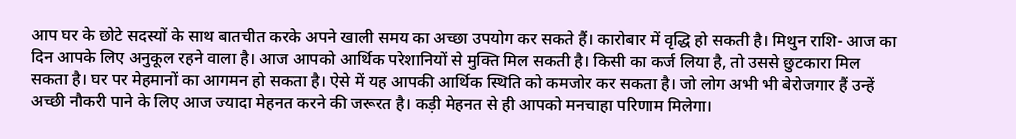आप घर के छोटे सदस्यों के साथ बातचीत करके अपने खाली समय का अच्छा उपयोग कर सकते हैं। कारोबार में वृद्धि हो सकती है। मिथुन राशि- आज का दिन आपके लिए अनुकूल रहने वाला है। आज आपको आर्थिक परेशानियों से मुक्ति मिल सकती है। किसी का कर्ज लिया है, तो उससे छुटकारा मिल सकता है। घर पर मेहमानों का आगमन हो सकता है। ऐसे में यह आपकी आर्थिक स्थिति को कमजोर कर सकता है। जो लोग अभी भी बेरोजगार हैं उन्हें अच्छी नौकरी पाने के लिए आज ज्यादा मेहनत करने की जरूरत है। कड़ी मेहनत से ही आपको मनचाहा परिणाम मिलेगा।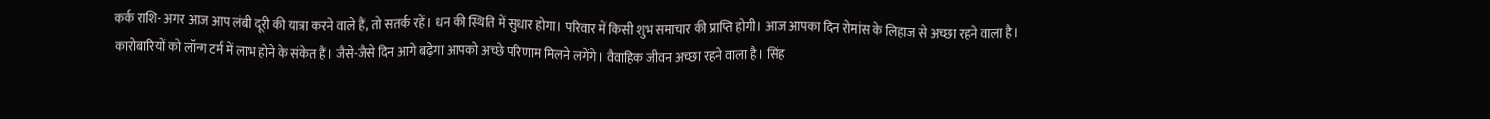कर्क राशि- अगर आज आप लंबी दूरी की यात्रा करने वाले हैं, तो सतर्क रहें। धन की स्थिति में सुधार होगा। परिवार में किसी शुभ समाचार की प्राप्ति होगी। आज आपका दिन रोमांस के लिहाज से अच्छा रहने वाला है। कारोबारियों को लॉन्ग टर्म में लाभ होने के संकेत हैं। जैसे-जैसे दिन आगे बढ़ेगा आपको अच्छे परिणाम मिलने लगेंगे। वैवाहिक जीवन अच्छा रहने वाला है। सिंह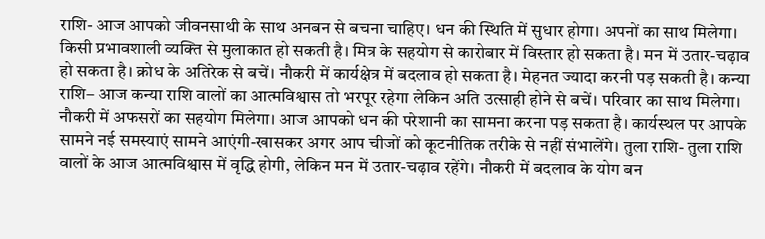राशि- आज आपको जीवनसाथी के साथ अनबन से बचना चाहिए। धन की स्थिति में सुधार होगा। अपनों का साथ मिलेगा। किसी प्रभावशाली व्यक्ति से मुलाकात हो सकती है। मित्र के सहयोग से कारोबार में विस्तार हो सकता है। मन में उतार-चढ़ाव हो सकता है। क्रोध के अतिरेक से बचें। नौकरी में कार्यक्षेत्र में बदलाव हो सकता है। मेहनत ज्यादा करनी पड़ सकती है। कन्या राशि– आज कन्या राशि वालों का आत्मविश्वास तो भरपूर रहेगा लेकिन अति उत्साही होने से बचें। परिवार का साथ मिलेगा। नौकरी में अफसरों का सहयोग मिलेगा। आज आपको धन की परेशानी का सामना करना पड़ सकता है। कार्यस्थल पर आपके सामने नई समस्याएं सामने आएंगी-खासकर अगर आप चीजों को कूटनीतिक तरीके से नहीं संभालेंगे। तुला राशि- तुला राशि वालों के आज आत्मविश्वास में वृद्धि होगी, लेकिन मन में उतार-चढ़ाव रहेंगे। नौकरी में बदलाव के योग बन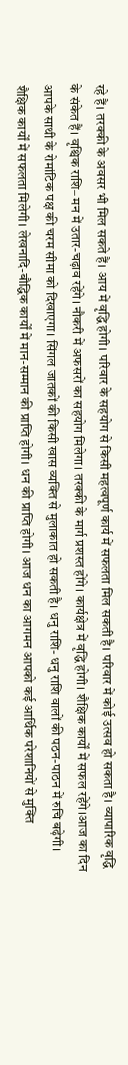रहे हैं। तरक्की के अवसर भी मिल सकते हैं। आय में वृद्धि होगी। परिवार के सहयोग से किसी महत्वपूर्ण कार्य में सफलता मिल सकती है। परिवार में कोई उत्सव हो सकता है। व्यापारिक वृद्धि के संकेत हैं। वृश्चिक राशि– मन में उतार-चढ़ाव रहेंगे। नौकरी में अफसरों का सहयोग मिलेगा। तरक्की के मार्ग प्रशस्त होंगे। कार्यक्षेत्र में वृद्धि होगी। शैक्षिक कार्यों में सफल रहेंगे।आज का दिन आपके साथी के रोमांटिक पक्ष की चरम सीमा को दिखाएगा। सिंगल जातकों की किसी खास व्यक्ति से मुलाकात हो सकती है। धनु राशि- धनु राशि वालों की पठन-पाठन में रुचि बढ़ेगी। शैक्षिक कार्यों में सफलता मिलेगी। लेखनादि-बौद्धिक कार्यों में मान-सम्मान की प्राप्ति होगी। धन की प्राप्ति होगी। आज धन का आगमन आपको कई आर्थिक परेशानियों से मुक्ति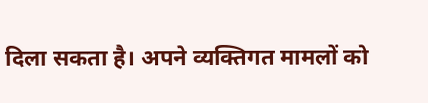दिला सकता है। अपने व्यक्तिगत मामलों को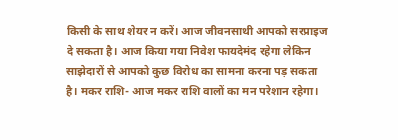किसी के साथ शेयर न करें। आज जीवनसाथी आपको सरप्राइज दे सकता है। आज किया गया निवेश फायदेमंद रहेगा लेकिन साझेदारों से आपको कुछ विरोध का सामना करना पड़ सकता है। मकर राशि- आज मकर राशि वालों का मन परेशान रहेगा।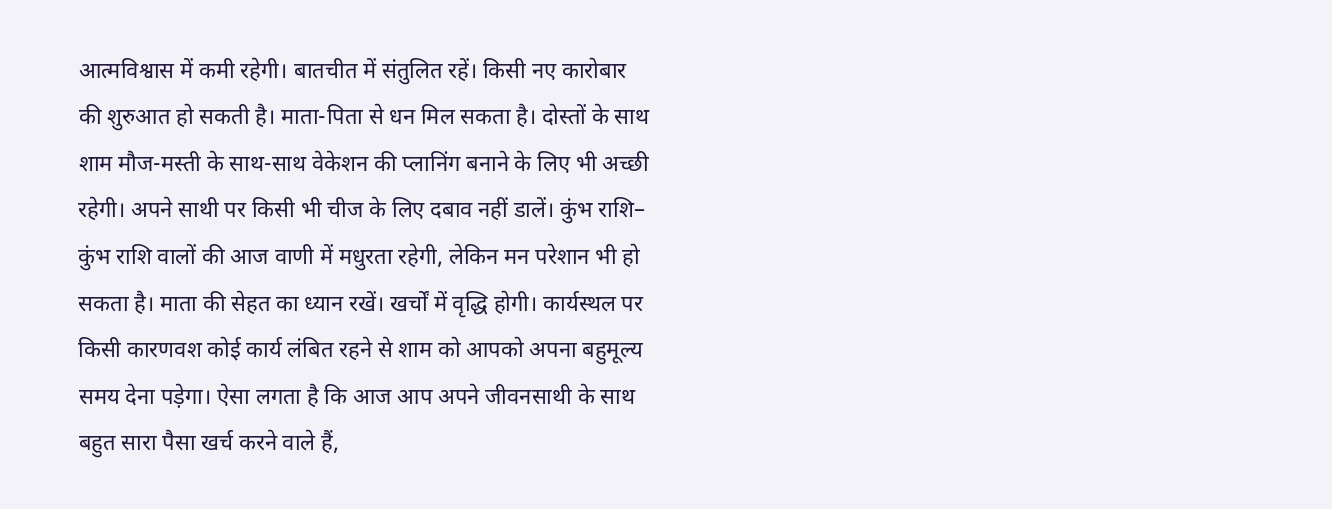आत्मविश्वास में कमी रहेगी। बातचीत में संतुलित रहें। किसी नए कारोबार की शुरुआत हो सकती है। माता-पिता से धन मिल सकता है। दोस्तों के साथ शाम मौज-मस्ती के साथ-साथ वेकेशन की प्लानिंग बनाने के लिए भी अच्छी रहेगी। अपने साथी पर किसी भी चीज के लिए दबाव नहीं डालें। कुंभ राशि– कुंभ राशि वालों की आज वाणी में मधुरता रहेगी, लेकिन मन परेशान भी हो सकता है। माता की सेहत का ध्यान रखें। खर्चों में वृद्धि होगी। कार्यस्थल पर किसी कारणवश कोई कार्य लंबित रहने से शाम को आपको अपना बहुमूल्य समय देना पड़ेगा। ऐसा लगता है कि आज आप अपने जीवनसाथी के साथ बहुत सारा पैसा खर्च करने वाले हैं,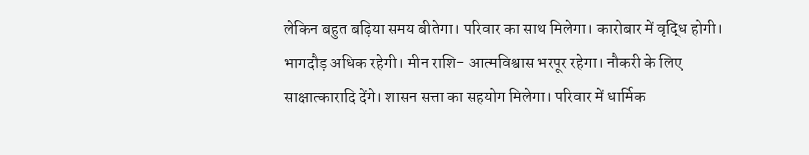लेकिन बहुत बढ़िया समय बीतेगा। परिवार का साथ मिलेगा। कारोबार में वृद्धि होगी। भागदौड़ अधिक रहेगी। मीन राशि- आत्मविश्वास भरपूर रहेगा। नौकरी के लिए साक्षात्कारादि देंगे। शासन सत्ता का सहयोग मिलेगा। परिवार में धार्मिक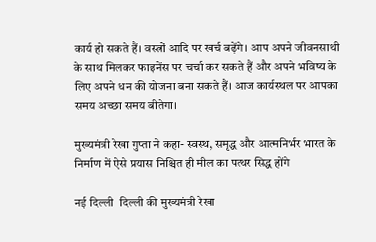कार्य हो सकते हैं। वस्त्रों आदि पर खर्च बढ़ेंगे। आप अपने जीवनसाथी के साथ मिलकर फाइनेंस पर चर्चा कर सकते हैं और अपने भविष्य के लिए अपने धन की योजना बना सकते हैं। आज कार्यस्थल पर आपका समय अच्छा समय बीतेगा।

मुख्यमंत्री रेखा गुप्ता ने कहा- स्वस्थ, समृद्ध और आत्मनिर्भर भारत के निर्माण में ऐसे प्रयास निश्चित ही मील का पत्थर सिद्ध होंगे

नई दिल्ली  दिल्ली की मुख्यमंत्री रेखा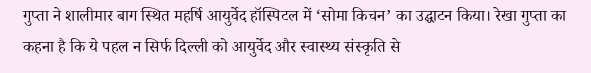गुप्ता ने शालीमार बाग स्थित महर्षि आयुर्वेद हॉस्पिटल में ‘सोमा किचन’ का उद्घाटन किया। रेखा गुप्ता का कहना है कि ये पहल न सिर्फ दिल्ली को आयुर्वेद और स्वास्थ्य संस्कृति से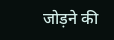जोड़ने की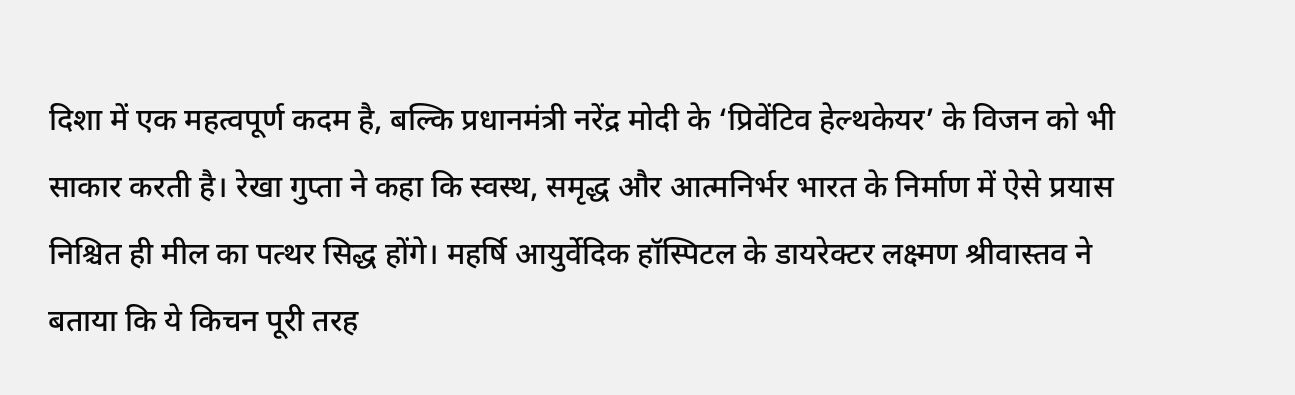दिशा में एक महत्वपूर्ण कदम है, बल्कि प्रधानमंत्री नरेंद्र मोदी के ‘प्रिवेंटिव हेल्थकेयर’ के विजन को भी साकार करती है। रेखा गुप्ता ने कहा कि स्वस्थ, समृद्ध और आत्मनिर्भर भारत के निर्माण में ऐसे प्रयास निश्चित ही मील का पत्थर सिद्ध होंगे। महर्षि आयुर्वेदिक हॉस्पिटल के डायरेक्टर लक्ष्मण श्रीवास्तव ने बताया कि ये किचन पूरी तरह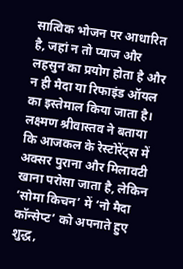सात्विक भोजन पर आधारित है, जहां न तो प्याज और लहसुन का प्रयोग होता है और न ही मैदा या रिफाइंड ऑयल का इस्तेमाल किया जाता है। लक्ष्मण श्रीवास्तव ने बताया कि आजकल के रेस्टोरेंट्स में अक्सर पुराना और मिलावटी खाना परोसा जाता है, लेकिन ‘सोमा किचन’ में ‘नो मैदा कॉन्सेप्ट’ को अपनाते हुए शुद्ध,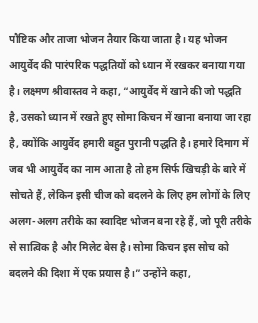पौष्टिक और ताजा भोजन तैयार किया जाता है। यह भोजन आयुर्वेद की पारंपरिक पद्धतियों को ध्यान में रखकर बनाया गया है। लक्ष्मण श्रीवास्तव ने कहा, “आयुर्वेद में खाने की जो पद्धति है, उसको ध्यान में रखते हुए सोमा किचन में खाना बनाया जा रहा है, क्योंकि आयुर्वेद हमारी बहुत पुरानी पद्धति है। हमारे दिमाग में जब भी आयुर्वेद का नाम आता है तो हम सिर्फ खिचड़ी के बारे में सोचते हैं, लेकिन इसी चीज को बदलने के लिए हम लोगों के लिए अलग-अलग तरीके का स्वादिष्ट भोजन बना रहे हैं, जो पूरी तरीके से सात्विक है और मिलेट बेस है। सोमा किचन इस सोच को बदलने की दिशा में एक प्रयास है।” उन्होंने कहा,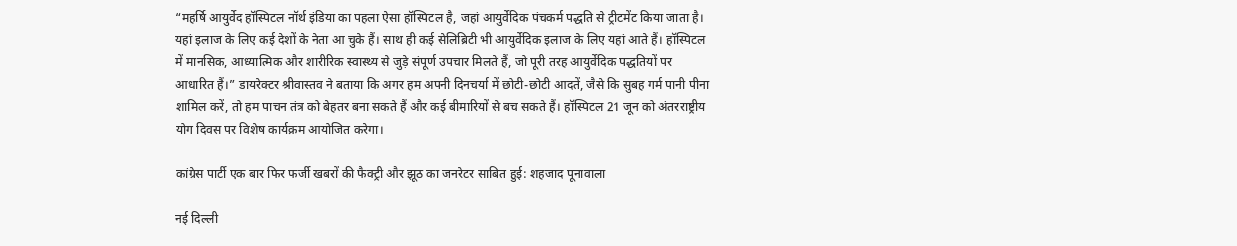“महर्षि आयुर्वेद हॉस्पिटल नॉर्थ इंडिया का पहला ऐसा हॉस्पिटल है, जहां आयुर्वेदिक पंचकर्म पद्धति से ट्रीटमेंट किया जाता है। यहां इलाज के लिए कई देशों के नेता आ चुके हैं। साथ ही कई सेलिब्रिटी भी आयुर्वेदिक इलाज के लिए यहां आते हैं। हॉस्पिटल में मानसिक, आध्यात्मिक और शारीरिक स्वास्थ्य से जुड़े संपूर्ण उपचार मिलते हैं, जो पूरी तरह आयुर्वेदिक पद्धतियों पर आधारित हैं।” डायरेक्टर श्रीवास्तव ने बताया कि अगर हम अपनी दिनचर्या में छोटी-छोटी आदतें, जैसे कि सुबह गर्म पानी पीना शामिल करें, तो हम पाचन तंत्र को बेहतर बना सकते हैं और कई बीमारियों से बच सकते हैं। हॉस्पिटल 21 जून को अंतरराष्ट्रीय योग दिवस पर विशेष कार्यक्रम आयोजित करेगा।

कांग्रेस पार्टी एक बार फिर फर्जी खबरों की फैक्ट्री और झूठ का जनरेटर साबित हुई: शहजाद पूनावाला

नई दिल्ली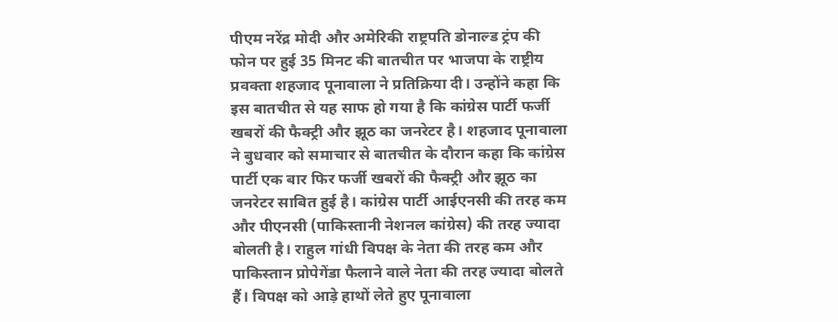पीएम नरेंद्र मोदी और अमेरिकी राष्ट्रपति डोनाल्ड ट्रंप की फोन पर हुई 35 मिनट की बातचीत पर भाजपा के राष्ट्रीय प्रवक्ता शहजाद पूनावाला ने प्रतिक्रिया दी। उन्होंने कहा कि इस बातचीत से यह साफ हो गया है कि कांग्रेस पार्टी फर्जी खबरों की फैक्ट्री और झूठ का जनरेटर है। शहजाद पूनावाला ने बुधवार को समाचार से बातचीत के दौरान कहा कि कांग्रेस पार्टी एक बार फिर फर्जी खबरों की फैक्ट्री और झूठ का जनरेटर साबित हुई है। कांग्रेस पार्टी आईएनसी की तरह कम और पीएनसी (पाकिस्तानी नेशनल कांग्रेस) की तरह ज्यादा बोलती है। राहुल गांधी विपक्ष के नेता की तरह कम और पाकिस्तान प्रोपेगेंडा फैलाने वाले नेता की तरह ज्यादा बोलते हैं। विपक्ष को आड़े हाथों लेते हुए पूनावाला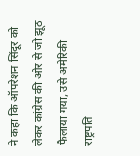ने कहा कि ऑपरेशन सिंदूर को लेकर कांग्रेस की ओर से जो झूठ फैलाया गया, उसे अमेरिकी राष्ट्रपति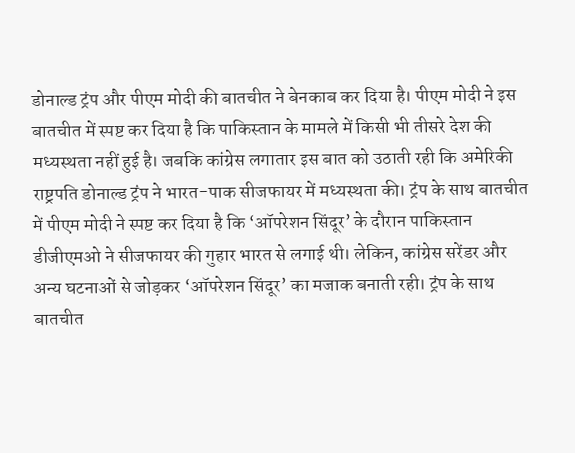डोनाल्ड ट्रंप और पीएम मोदी की बातचीत ने बेनकाब कर दिया है। पीएम मोदी ने इस बातचीत में स्पष्ट कर दिया है कि पाकिस्तान के मामले में किसी भी तीसरे देश की मध्यस्थता नहीं हुई है। जबकि कांग्रेस लगातार इस बात को उठाती रही कि अमेरिकी राष्ट्रपति डोनाल्ड ट्रंप ने भारत-पाक सीजफायर में मध्यस्थता की। ट्रंप के साथ बातचीत में पीएम मोदी ने स्पष्ट कर दिया है कि ‘ऑपरेशन सिंदूर’ के दौरान पाकिस्तान डीजीएमओ ने सीजफायर की गुहार भारत से लगाई थी। लेकिन, कांग्रेस सरेंडर और अन्य घटनाओं से जोड़कर ‘ऑपरेशन सिंदूर’ का मजाक बनाती रही। ट्रंप के साथ बातचीत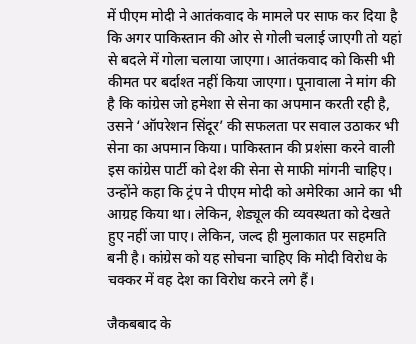में पीएम मोदी ने आतंकवाद के मामले पर साफ कर दिया है कि अगर पाकिस्तान की ओर से गोली चलाई जाएगी तो यहां से बदले में गोला चलाया जाएगा। आतंकवाद को किसी भी कीमत पर बर्दाश्त नहीं किया जाएगा। पूनावाला ने मांग की है कि कांग्रेस जो हमेशा से सेना का अपमान करती रही है, उसने ‘ऑपरेशन सिंदूर’ की सफलता पर सवाल उठाकर भी सेना का अपमान किया। पाकिस्तान की प्रशंसा करने वाली इस कांग्रेस पार्टी को देश की सेना से माफी मांगनी चाहिए। उन्होंने कहा कि ट्रंप ने पीएम मोदी को अमेरिका आने का भी आग्रह किया था। लेकिन, शेड्यूल की व्यवस्थता को देखते हुए नहीं जा पाए। लेकिन, जल्द ही मुलाकात पर सहमति बनी है। कांग्रेस को यह सोचना चाहिए कि मोदी विरोध के चक्कर में वह देश का विरोध करने लगे हैं।

जैकबबाद के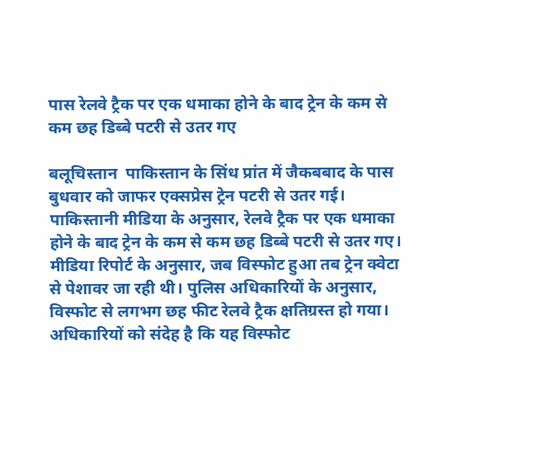पास रेलवे ट्रैक पर एक धमाका होने के बाद ट्रेन के कम से कम छह डिब्बे पटरी से उतर गए

बलूचिस्तान  पाकिस्तान के सिंध प्रांत में जैकबबाद के पास बुधवार को जाफर एक्सप्रेस ट्रेन पटरी से उतर गई। पाकिस्तानी मीडिया के अनुसार, रेलवे ट्रैक पर एक धमाका होने के बाद ट्रेन के कम से कम छह डिब्बे पटरी से उतर गए। मीडिया रिपोर्ट के अनुसार, जब विस्फोट हुआ तब ट्रेन क्वेटा से पेशावर जा रही थी। पुलिस अधिकारियों के अनुसार, विस्फोट से लगभग छह फीट रेलवे ट्रैक क्षतिग्रस्त हो गया। अधिकारियों को संदेह है कि यह विस्फोट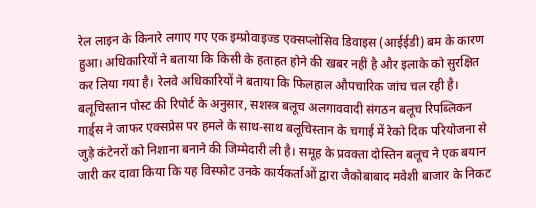रेल लाइन के किनारे लगाए गए एक इम्प्रोवाइज्ड एक्सप्लोसिव डिवाइस (आईईडी) बम के कारण हुआ। अधिकारियों ने बताया कि किसी के हताहत होने की खबर नहीं है और इलाके को सुरक्षित कर लिया गया है। रेलवे अधिकारियों ने बताया कि फिलहाल औपचारिक जांच चल रही है। बलूचिस्तान पोस्ट की रिपोर्ट के अनुसार, सशस्त्र बलूच अलगाववादी संगठन बलूच रिपब्लिकन गार्ड्स ने जाफर एक्सप्रेस पर हमले के साथ-साथ बलूचिस्तान के चगाई में रेको दिक परियोजना से जुड़े कंटेनरों को निशाना बनाने की जिम्मेदारी ली है। समूह के प्रवक्ता दोस्तिन बलूच ने एक बयान जारी कर दावा किया कि यह विस्फोट उनके कार्यकर्ताओं द्वारा जैकोबाबाद मवेशी बाजार के निकट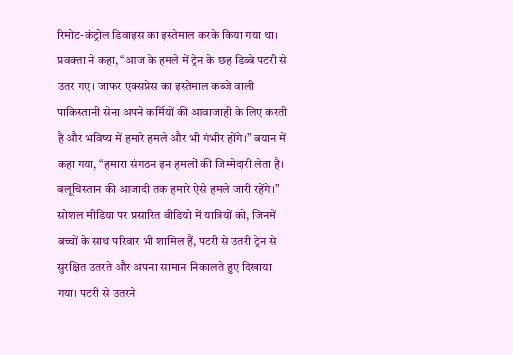रिमोट-कंट्रोल डिवाइस का इस्तेमाल करके किया गया था। प्रवक्ता ने कहा, “आज के हमले में ट्रेन के छह डिब्बे पटरी से उतर गए। जाफर एक्सप्रेस का इस्तेमाल कब्जे वाली पाकिस्तानी सेना अपने कर्मियों की आवाजाही के लिए करती है और भविष्य में हमारे हमले और भी गंभीर होंगे।” बयान में कहा गया, “हमारा संगठन इन हमलों की जिम्मेदारी लेता है। बलूचिस्तान की आजादी तक हमारे ऐसे हमले जारी रहेंगे।” सोशल मीडिया पर प्रसारित वीडियो में यात्रियों को, जिनमें बच्चों के साथ परिवार भी शामिल हैं, पटरी से उतरी ट्रेन से सुरक्षित उतरते और अपना सामान निकालते हुए दिखाया गया। पटरी से उतरने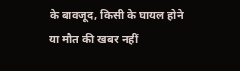के बावजूद, किसी के घायल होने या मौत की खबर नहीं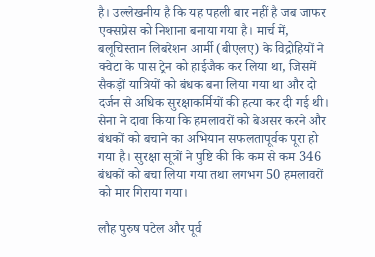है। उल्लेखनीय है कि यह पहली बार नहीं है जब जाफर एक्सप्रेस को निशाना बनाया गया है। मार्च में, बलूचिस्तान लिबरेशन आर्मी (बीएलए) के विद्रोहियों ने क्वेटा के पास ट्रेन को हाईजैक कर लिया था, जिसमें सैकड़ों यात्रियों को बंधक बना लिया गया था और दो दर्जन से अधिक सुरक्षाकर्मियों की हत्या कर दी गई थी। सेना ने दावा किया कि हमलावरों को बेअसर करने और बंधकों को बचाने का अभियान सफलतापूर्वक पूरा हो गया है। सुरक्षा सूत्रों ने पुष्टि की कि कम से कम 346 बंधकों को बचा लिया गया तथा लगभग 50 हमलावरों को मार गिराया गया।

लौह पुरुष पटेल और पूर्व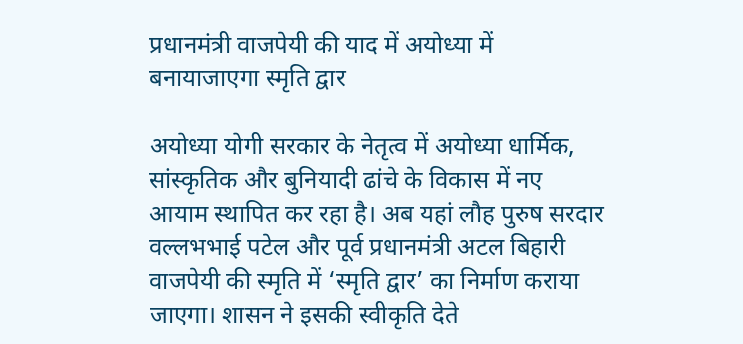प्रधानमंत्री वाजपेयी की याद में अयोध्या में बनायाजाएगा स्मृति द्वार

अयोध्या योगी सरकार के नेतृत्व में अयोध्या धार्मिक, सांस्कृतिक और बुनियादी ढांचे के विकास में नए आयाम स्थापित कर रहा है। अब यहां लौह पुरुष सरदार वल्लभभाई पटेल और पूर्व प्रधानमंत्री अटल बिहारी वाजपेयी की स्मृति में ‘स्मृति द्वार’ का निर्माण कराया जाएगा। शासन ने इसकी स्वीकृति देते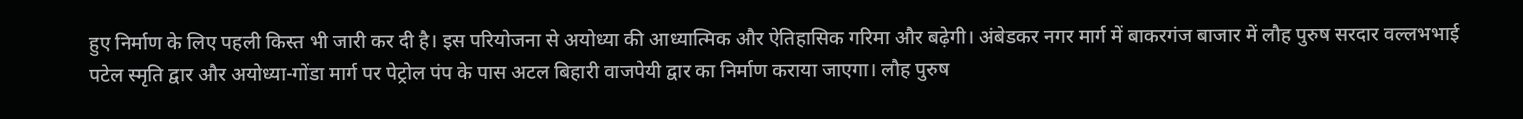हुए निर्माण के लिए पहली किस्त भी जारी कर दी है। इस परियोजना से अयोध्या की आध्यात्मिक और ऐतिहासिक गरिमा और बढ़ेगी। अंबेडकर नगर मार्ग में बाकरगंज बाजार में लौह पुरुष सरदार वल्लभभाई पटेल स्मृति द्वार और अयोध्या-गोंडा मार्ग पर पेट्रोल पंप के पास अटल बिहारी वाजपेयी द्वार का निर्माण कराया जाएगा। लौह पुरुष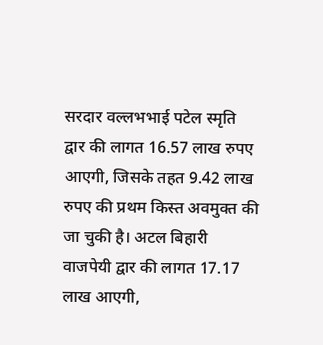सरदार वल्लभभाई पटेल स्मृति द्वार की लागत 16.57 लाख रुपए आएगी, जिसके तहत 9.42 लाख रुपए की प्रथम किस्त अवमुक्त की जा चुकी है। अटल बिहारी वाजपेयी द्वार की लागत 17.17 लाख आएगी,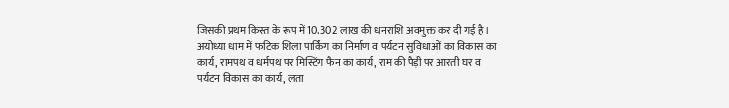जिसकी प्रथम किस्त के रूप में 10.302 लाख की धनराशि अवमुक्त कर दी गई है। अयोध्या धाम में फटिक शिला पार्किंग का निर्माण व पर्यटन सुविधाओं का विकास का कार्य, रामपथ व धर्मपथ पर मिस्टिंग फैन का कार्य, राम की पैड़ी पर आरती घर व पर्यटन विकास का कार्य, लता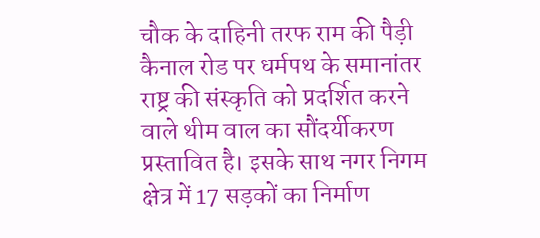चौक के दाहिनी तरफ राम की पैड़ी कैनाल रोड पर धर्मपथ के समानांतर राष्ट्र की संस्कृति को प्रदर्शित करने वाले थीम वाल का सौंदर्यीकरण प्रस्तावित है। इसके साथ नगर निगम क्षेत्र में 17 सड़कों का निर्माण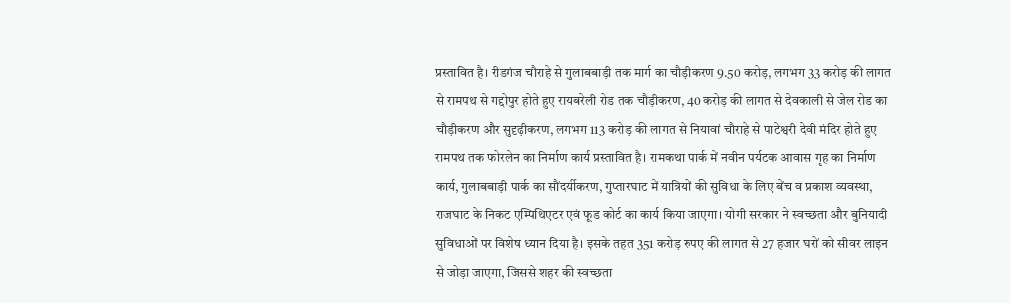प्रस्तावित है। रीडगंज चौराहे से गुलाबबाड़ी तक मार्ग का चौड़ीकरण 9.50 करोड़, लगभग 33 करोड़ की लागत से रामपथ से ग‌द्दोपुर होते हुए रायबरेली रोड तक चौड़ीकरण, 40 करोड़ की लागत से देवकाली से जेल रोड का चौड़ीकरण और सुदृढ़ीकरण, लगभग 113 करोड़ की लागत से नियावां चौराहे से पाटेश्वरी देवी मंदिर होते हुए रामपथ तक फोरलेन का निर्माण कार्य प्रस्तावित है। रामकथा पार्क में नवीन पर्यटक आवास गृह का निर्माण कार्य, गुलाबबाड़ी पार्क का सौंदर्यीकरण, गुप्तारघाट में यात्रियों की सुविधा के लिए बेंच व प्रकाश व्यवस्था, राजघाट के निकट एम्पिथिएटर एवं फूड कोर्ट का कार्य किया जाएगा। योगी सरकार ने स्वच्छता और बुनियादी सुविधाओं पर विशेष ध्यान दिया है। इसके तहत 351 करोड़ रुपए की लागत से 27 हजार घरों को सीवर लाइन से जोड़ा जाएगा, जिससे शहर की स्वच्छता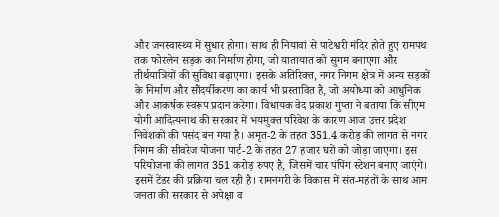और जनस्वास्थ्य में सुधार होगा। साथ ही नियावां से पाटेश्वरी मंदिर होते हुए रामपथ तक फोरलेन सड़क का निर्माण होगा, जो यातायात को सुगम बनाएगा और तीर्थयात्रियों की सुविधा बढ़ाएगा। इसके अतिरिक्त, नगर निगम क्षेत्र में अन्य सड़कों के निर्माण और सौंदर्यीकरण का कार्य भी प्रस्तावित है, जो अयोध्या को आधुनिक और आकर्षक स्वरूप प्रदान करेगा। विधायक वेद प्रकाश गुप्ता ने बताया कि सीएम योगी आदित्यनाथ की सरकार में भयमुक्त परिवेश के कारण आज उत्तर प्रदेश निवेशकों की पसंद बन गया है। अमृत-2 के तहत 351.4 करोड़ की लागत से नगर निगम की सीवरेज योजना पार्ट-2 के तहत 27 हजार घरों को जोड़ा जाएगा। इस परियोजना की लागत 351 करोड़ रुपए है, जिसमें चार पंपिंग स्टेशन बनाए जाएंगे। इसमें टेंडर की प्रक्रिया चल रही है। रामनगरी के विकास में संत-महंतों के साथ आम जनता की सरकार से अपेक्षा व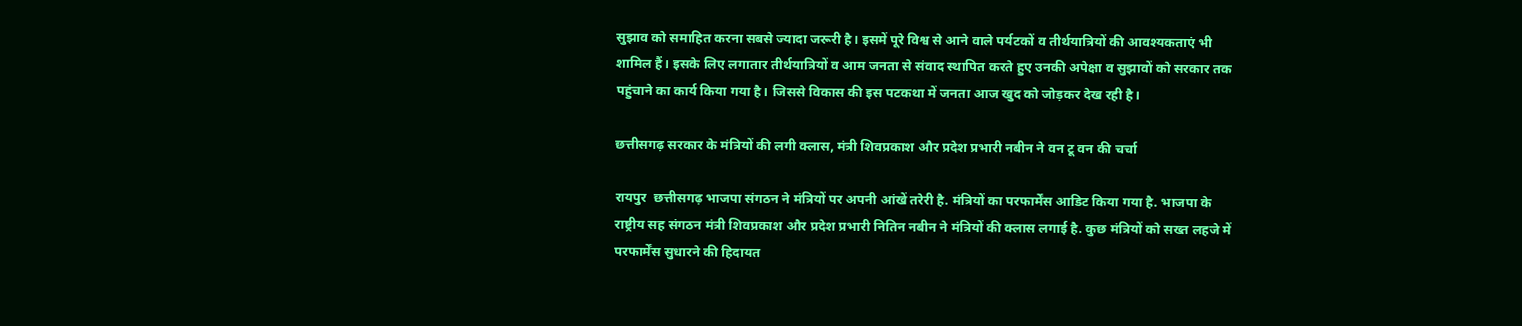सुझाव को समाहित करना सबसे ज्यादा जरूरी है। इसमें पूरे विश्व से आने वाले पर्यटकों व तीर्थयात्रियों की आवश्यकताएं भी शामिल हैं। इसके लिए लगातार तीर्थयात्रियों व आम जनता से संवाद स्थापित करते हुए उनकी अपेक्षा व सुझावों को सरकार तक पहुंचाने का कार्य किया गया है। जिससे विकास की इस पटकथा में जनता आज खुद को जोड़कर देख रही है।

छत्तीसगढ़ सरकार के मंत्रियों की लगी क्लास, मंत्री शिवप्रकाश और प्रदेश प्रभारी नबीन ने वन टू वन की चर्चा

रायपुर  छत्तीसगढ़ भाजपा संगठन ने मंत्रियों पर अपनी आंखें तरेरी है. मंत्रियों का परफार्मेंस आडिट किया गया है. भाजपा के राष्ट्रीय सह संगठन मंत्री शिवप्रकाश और प्रदेश प्रभारी नितिन नबीन ने मंत्रियों की क्लास लगाई है. कुछ मंत्रियों को सख्त लहजे में परफार्मेंस सुधारने की हिदायत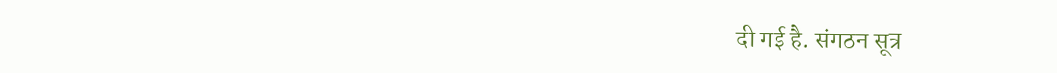दी गई है. संगठन सूत्र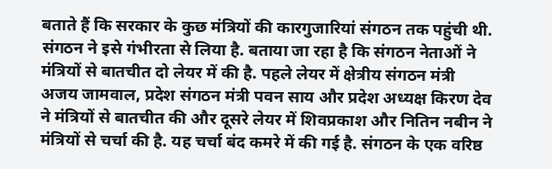बताते हैं कि सरकार के कुछ मंत्रियों की कारगुजारियां संगठन तक पहुंची थी. संगठन ने इसे गंभीरता से लिया है. बताया जा रहा है कि संगठन नेताओं ने मंत्रियों से बातचीत दो लेयर में की है. पहले लेयर में क्षेत्रीय संगठन मंत्री अजय जामवाल, प्रदेश संगठन मंत्री पवन साय और प्रदेश अध्यक्ष किरण देव ने मंत्रियों से बातचीत की और दूसरे लेयर में शिवप्रकाश और नितिन नबीन ने मंत्रियों से चर्चा की है. यह चर्चा बंद कमरे में की गई है. संगठन के एक वरिष्ठ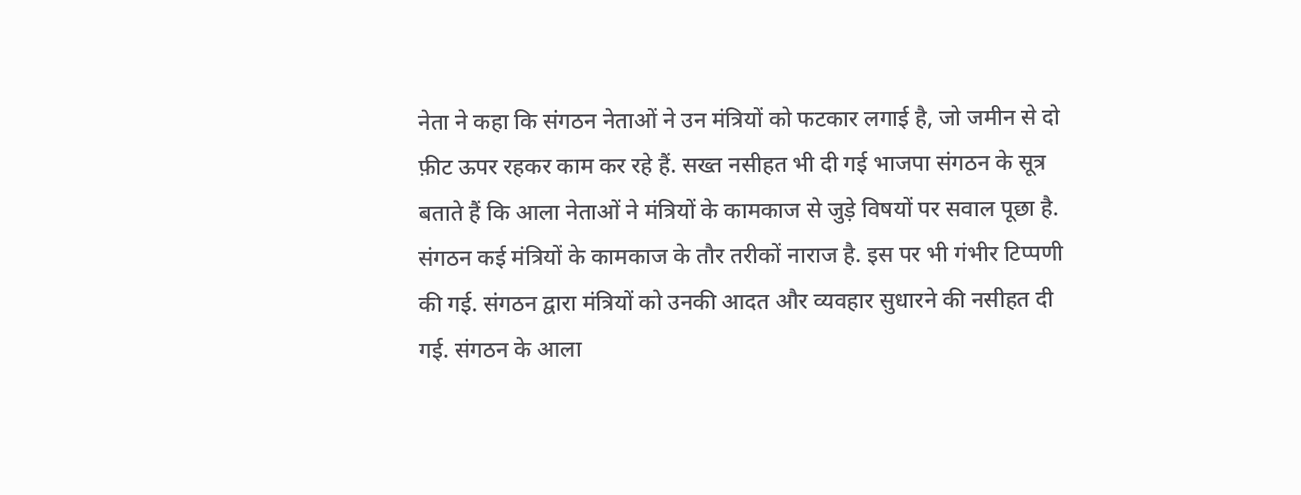नेता ने कहा कि संगठन नेताओं ने उन मंत्रियों को फटकार लगाई है, जो जमीन से दो फ़ीट ऊपर रहकर काम कर रहे हैं. सख्त नसीहत भी दी गई भाजपा संगठन के सूत्र बताते हैं कि आला नेताओं ने मंत्रियों के कामकाज से जुड़े विषयों पर सवाल पूछा है. संगठन कई मंत्रियों के कामकाज के तौर तरीकों नाराज है. इस पर भी गंभीर टिप्पणी की गई. संगठन द्वारा मंत्रियों को उनकी आदत और व्यवहार सुधारने की नसीहत दी गई. संगठन के आला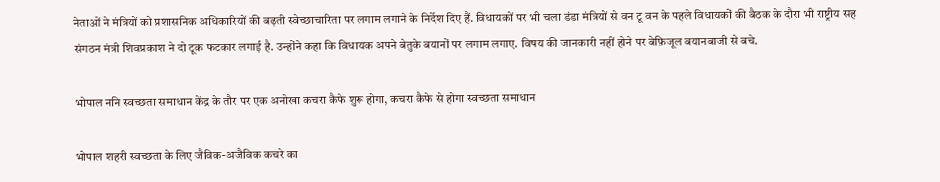नेताओं ने मंत्रियों को प्रशासनिक अधिकारियों की बढ़ती स्वेच्छाचारिता पर लगाम लगाने के निर्देश दिए हैं. विधायकों पर भी चला डंडा मंत्रियों से वन टू वन के पहले विधायकों की बैठक के दौरा भी राष्ट्रीय सह संगठन मंत्री शिवप्रकाश ने दो टूक फटकार लगाई है. उन्होंने कहा कि विधायक अपने बेतुके बयानों पर लगाम लगाए. विषय की जानकारी नहीं होने पर बेफ़िजूल बयानबाजी से बचे.

भोपाल ननि स्वच्छता समाधान केंद्र के तौर पर एक अनोखा कचरा कैफे शुरू होगा, कचरा कैफे से होगा स्वच्छता समाधान

भोपाल शहरी स्वच्छता के लिए जैविक-अजैविक कचरे का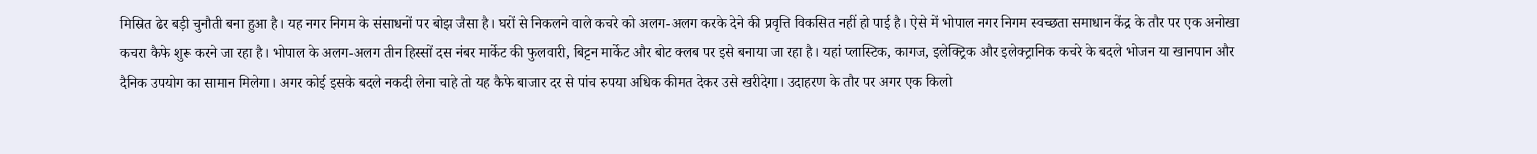मिस्रित ढेर बड़ी चुनौती बना हुआ है। यह नगर निगम के संसाधनों पर बोझ जैसा है। घरों से निकलने वाले कचरे को अलग-अलग करके देने की प्रवृत्ति विकसित नहीं हो पाई है। ऐसे में भोपाल नगर निगम स्वच्छता समाधान केंद्र के तौर पर एक अनोखा कचरा कैफे शुरू करने जा रहा है। भोपाल के अलग-अलग तीन हिस्सों दस नंबर मार्केट की फुलवारी, बिट्टन मार्केट और बोट क्लब पर इसे बनाया जा रहा है। यहां प्लास्टिक, कागज, इलेक्ट्रिक और इलेक्ट्रानिक कचरे के बदले भोजन या खानपान और दैनिक उपयोग का सामान मिलेगा। अगर कोई इसके बदले नकदी लेना चाहे तो यह कैफे बाजार दर से पांच रुपया अधिक कीमत देकर उसे खरीदेगा। उदाहरण के तौर पर अगर एक किलो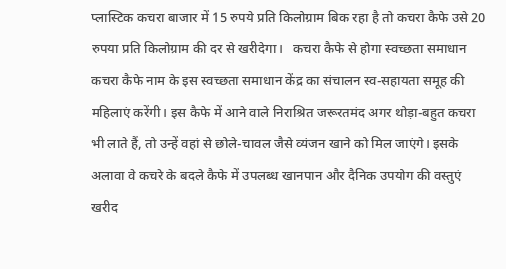प्लास्टिक कचरा बाजार में 15 रुपये प्रति किलोग्राम बिक रहा है तो कचरा कैफे उसे 20 रुपया प्रति किलोग्राम की दर से खरीदेगा।   कचरा कैफे से होगा स्वच्छता समाधान कचरा कैफे नाम के इस स्वच्छता समाधान केंद्र का संचालन स्व-सहायता समूह की महिलाएं करेंगी। इस कैफे में आने वाले निराश्रित जरूरतमंद अगर थोड़ा-बहुत कचरा भी लाते हैं, तो उन्हें वहां से छोले-चावल जैसे व्यंजन खाने को मिल जाएंगे। इसके अलावा वे कचरे के बदले कैफे में उपलब्ध खानपान और दैनिक उपयोग की वस्तुएं खरीद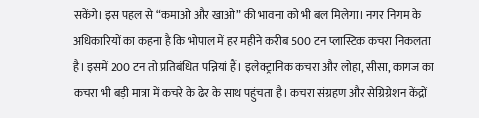सकेंगे। इस पहल से “कमाओ और खाओ” की भावना को भी बल मिलेगा। नगर निगम के अधिकारियों का कहना है कि भोपाल में हर महीने करीब 500 टन प्लास्टिक कचरा निकलता है। इसमें 200 टन तो प्रतिबंधित पन्नियां हैं। इलेक्ट्रानिक कचरा और लोहा, सीसा, कागज का कचरा भी बड़ी मात्रा में कचरे के ढेर के साथ पहुंचता है। कचरा संग्रहण और सेग्रिग्रेशन केंद्रों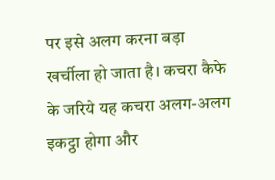पर इसे अलग करना बड़ा खर्चीला हो जाता है। कचरा कैफे के जरिये यह कचरा अलग-अलग इकट्ठा होगा और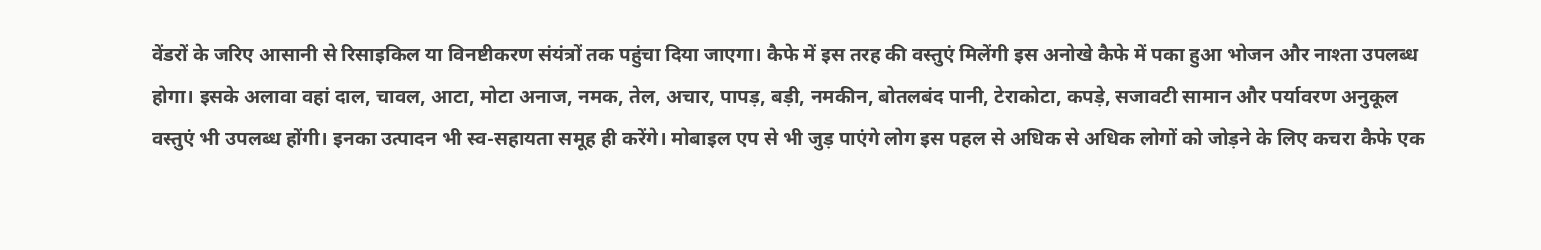वेंडरों के जरिए आसानी से रिसाइकिल या विनष्टीकरण संयंत्रों तक पहुंचा दिया जाएगा। कैफे में इस तरह की वस्तुएं मिलेंगी इस अनोखे कैफे में पका हुआ भोजन और नाश्ता उपलब्ध होगा। इसके अलावा वहां दाल, चावल, आटा, मोटा अनाज, नमक, तेल, अचार, पापड़, बड़ी, नमकीन, बोतलबंद पानी, टेराकोटा, कपड़े, सजावटी सामान और पर्यावरण अनुकूल वस्तुएं भी उपलब्ध होंगी। इनका उत्पादन भी स्व-सहायता समूह ही करेंगे। मोबाइल एप से भी जुड़ पाएंगे लोग इस पहल से अधिक से अधिक लोगों को जोड़ने के लिए कचरा कैफे एक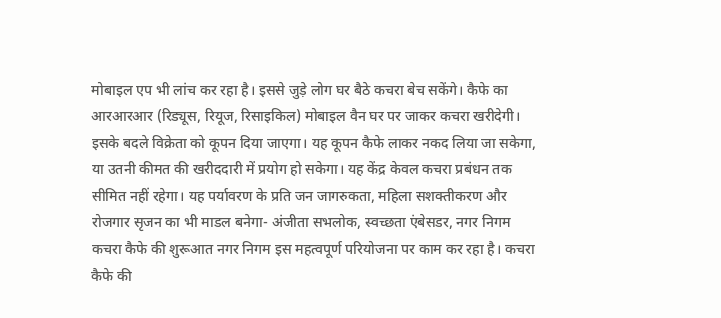मोबाइल एप भी लांच कर रहा है। इससे जुड़े लोग घर बैठे कचरा बेच सकेंगे। कैफे का आरआरआर (रिड्यूस, रियूज, रिसाइकिल) मोबाइल वैन घर पर जाकर कचरा खरीदेगी। इसके बदले विक्रेता को कूपन दिया जाएगा। यह कूपन कैफे लाकर नकद लिया जा सकेगा, या उतनी कीमत की खरीददारी में प्रयोग हो सकेगा। यह केंद्र केवल कचरा प्रबंधन तक सीमित नहीं रहेगा। यह पर्यावरण के प्रति जन जागरुकता, महिला सशक्तीकरण और रोजगार सृजन का भी माडल बनेगा- अंजीता सभलोक, स्वच्छता एंबेसडर, नगर निगम कचरा कैफे की शुरूआत नगर निगम इस महत्वपूर्ण परियोजना पर काम कर रहा है। कचरा कैफे की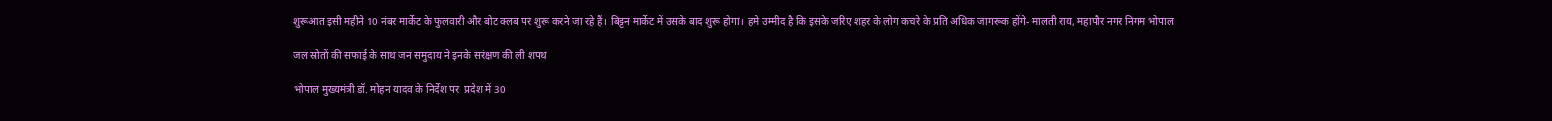शुरूआत इसी महीने 10 नंबर मार्केट के फुलवारी और बोट क्लब पर शुरू करने जा रहे हैं। बिट्टन मार्केट में उसके बाद शुरू होगा। हमे उम्मीद है कि इसके जरिए शहर के लोग कचरे के प्रति अधिक जागरूक होंगे- मालती राय, महापौर नगर निगम भोपाल

जल स्रोतों की सफाई के साथ जन समुदाय ने इनके सरंक्षण की ली शपथ

भोपाल मुख्यमंत्री डॉ. मोहन यादव के निर्देश पर  प्रदेश में 30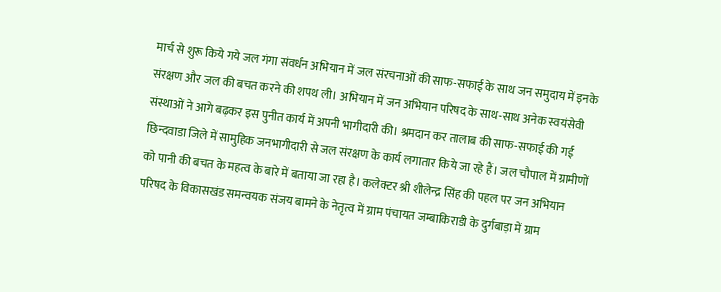मार्च से शुरू किये गये जल गंगा संवर्धन अभियान में जल संरचनाओं की साफ-सफाई के साथ जन समुदाय में इनके संरक्षण और जल की बचत करने की शपथ ली। अभियान में जन अभियान परिषद के साथ-साथ अनेक स्वयंसेवी संस्थाओं ने आगे बढ़कर इस पुनीत कार्य में अपनी भागीदारी की। श्रमदान कर तालाब की साफ-सफाई की गई छिन्दवाडा जिले में सामुहिक जनभागीदारी से जल संरक्षण के कार्य लगातार किये जा रहे हैं। जल चौपाल में ग्रामीणों को पानी की बचत के महत्व के बारे में बताया जा रहा है। कलेक्टर श्री शीलेन्द्र सिंह की पहल पर जन अभियान परिषद के विकासखंड समन्वयक संजय बामने के नेतृत्व में ग्राम पंचायत जम्‍बाकिराडी के दुर्गबाड़ा में ग्राम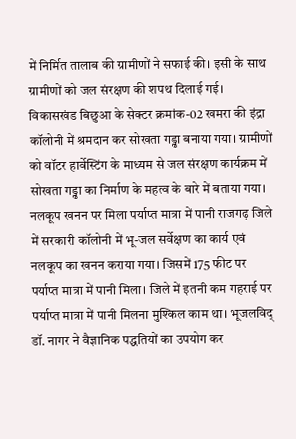में निर्मित तालाब की ग्रामीणों ने सफाई की। इसी के साथ ग्रामीणों को जल संरक्षण की शपथ दिलाई गई। विकासखंड बिछुआ के सेक्टर क्रमांक-02 खमरा की इंद्रा कॉलोनी में श्रमदान कर सोखता गड्ढा बनाया गया। ग्रामीणों को वॉटर हार्वेस्टिंग के माध्यम से जल संरक्षण कार्यक्रम में सोखता गड्ढा का निर्माण के महत्व के बारे में बताया गया। नलकूप खनन पर मिला पर्याप्त मात्रा में पानी राजगढ़ जिले में सरकारी कॉलोनी में भू-जल सर्वेक्षण का कार्य एवं नलकूप का खनन कराया गया। जिसमें 175 फीट पर पर्याप्त मात्रा में पानी मिला। जिले में इतनी कम गहराई पर पर्याप्त मात्रा में पानी मिलना मुश्किल काम था। भूजलविद् डॉ. नागर ने वैज्ञानिक पद्धतियों का उपयोग कर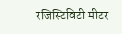रजिस्टिविटी मीटर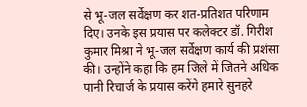से भू-जल सर्वेक्षण कर शत-प्रतिशत परिणाम दिए। उनके इस प्रयास पर कलेक्‍टर डॉ. गिरीश कुमार मिश्रा ने भू-जल सर्वेक्षण कार्य की प्रशंसा की। उन्होंने कहा कि हम जिले में जितने अधिक पानी रिचार्ज के प्रयास करेंगे हमारे सुनहरे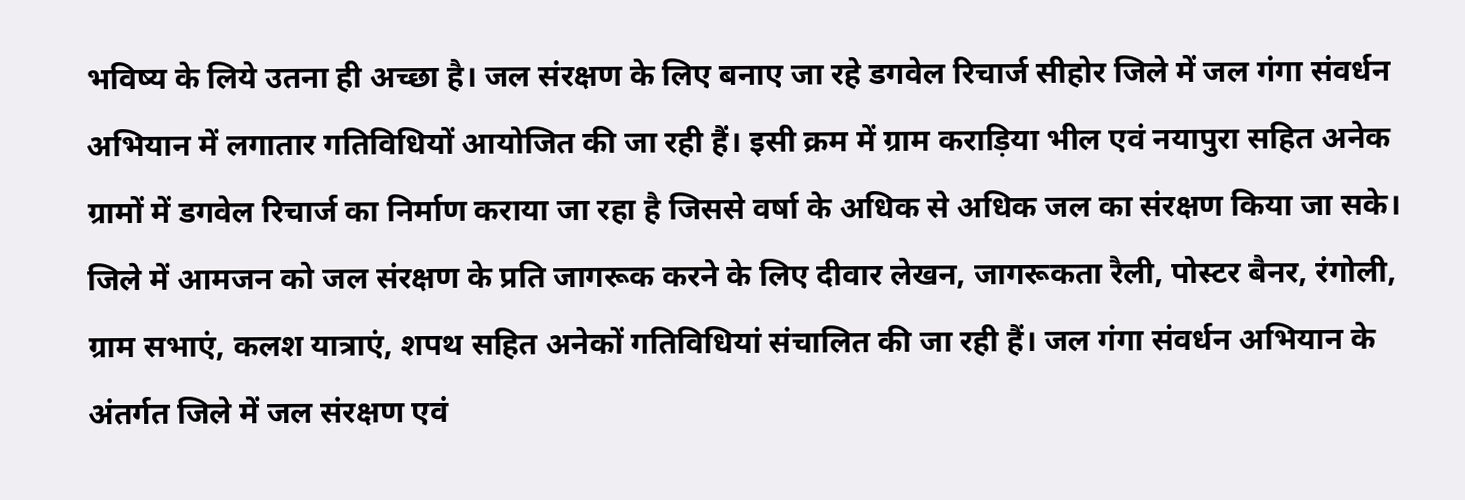भविष्य के लिये उतना ही अच्छा है। जल संरक्षण के लिए बनाए जा रहे डगवेल रिचार्ज सीहोर जिले में जल गंगा संवर्धन अभियान में लगातार गतिविधियों आयोजित की जा रही हैं। इसी क्रम में ग्राम कराड़िया भील एवं नयापुरा सहित अनेक ग्रामों में डगवेल रिचार्ज का निर्माण कराया जा रहा है जिससे वर्षा के अधिक से अधिक जल का संरक्षण किया जा सके। जिले में आमजन को जल संरक्षण के प्रति जागरूक करने के लिए दीवार लेखन, जागरूकता रैली, पोस्टर बैनर, रंगोली, ग्राम सभाएं, कलश यात्राएं, शपथ सहित अनेकों गतिविधियां संचालित की जा रही हैं। जल गंगा संवर्धन अभियान के अंतर्गत जिले में जल संरक्षण एवं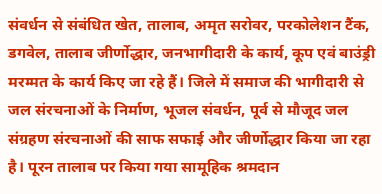संवर्धन से संबंधित खेत, तालाब, अमृत सरोवर, परकोलेशन टैंक, डगवेल, तालाब जीर्णोद्धार, जनभागीदारी के कार्य, कूप एवं बाउंड्री मरम्मत के कार्य किए जा रहे हैं। जिले में समाज की भागीदारी से जल संरचनाओं के निर्माण, भूजल संवर्धन, पूर्व से मौजूद जल संग्रहण संरचनाओं की साफ सफाई और जीर्णोद्धार किया जा रहा है। पूरन तालाब पर किया गया सामूहिक श्रमदान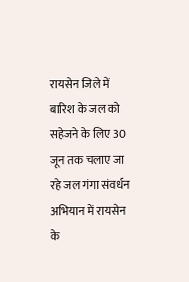रायसेन जिले में बारिश के जल को सहेजने के लिए 30 जून तक चलाए जा रहे जल गंगा संवर्धन अभियान में रायसेन के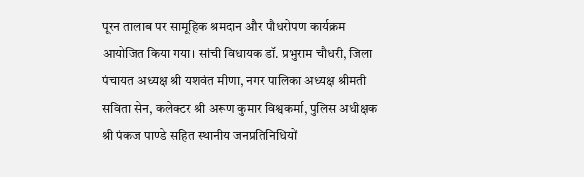पूरन तालाब पर सामूहिक श्रमदान और पौधरोपण कार्यक्रम आयोजित किया गया। सांची विधायक डॉ. प्रभुराम चौधरी, जिला पंचायत अध्यक्ष श्री यशवंत मीणा, नगर पालिका अध्यक्ष श्रीमती सविता सेन, कलेक्टर श्री अरूण कुमार विश्वकर्मा, पुलिस अधीक्षक श्री पंकज पाण्डे सहित स्थानीय जनप्रतिनिधियों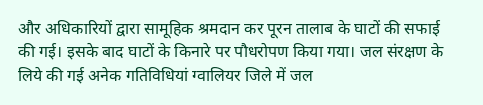और अधिकारियों द्वारा सामूहिक श्रमदान कर पूरन तालाब के घाटों की सफाई की गई। इसके बाद घाटों के किनारे पर पौधरोपण किया गया। जल संरक्षण के लिये की गई अनेक गतिविधियां ग्वालियर जिले में जल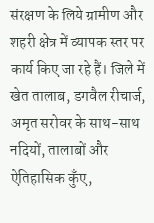संरक्षण के लिये ग्रामीण और शहरी क्षेत्र में व्यापक स्तर पर कार्य किए जा रहे हैं। जिले में खेत तालाब, डगवैल रीचार्ज, अमृत सरोवर के साथ-साथ नदियों, तालाबों और ऐतिहासिक कुँए,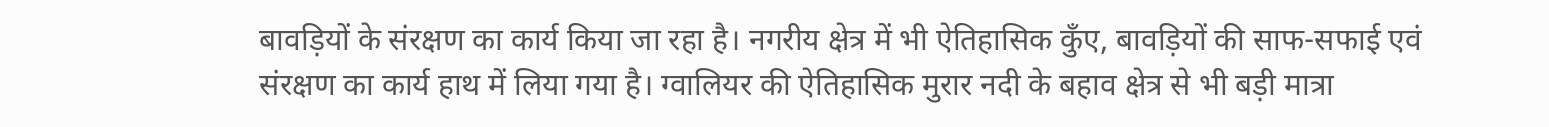बावड़ियों के संरक्षण का कार्य किया जा रहा है। नगरीय क्षेत्र में भी ऐतिहासिक कुँए, बावड़ियों की साफ-सफाई एवं संरक्षण का कार्य हाथ में लिया गया है। ग्वालियर की ऐतिहासिक मुरार नदी के बहाव क्षेत्र से भी बड़ी मात्रा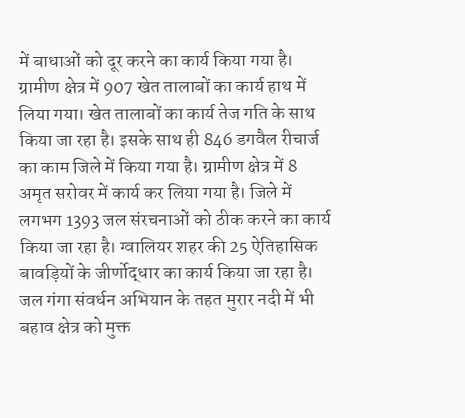में बाधाओं को दूर करने का कार्य किया गया है। ग्रामीण क्षेत्र में 907 खेत तालाबों का कार्य हाथ में लिया गया। खेत तालाबों का कार्य तेज गति के साथ किया जा रहा है। इसके साथ ही 846 डगवैल रीचार्ज का काम जिले में किया गया है। ग्रामीण क्षेत्र में 8 अमृत सरोवर में कार्य कर लिया गया है। जिले में लगभग 1393 जल संरचनाओं को ठीक करने का कार्य किया जा रहा है। ग्वालियर शहर की 25 ऐतिहासिक बावड़ियों के जीर्णोद्धार का कार्य किया जा रहा है। जल गंगा संवर्धन अभियान के तहत मुरार नदी में भी बहाव क्षेत्र को मुक्त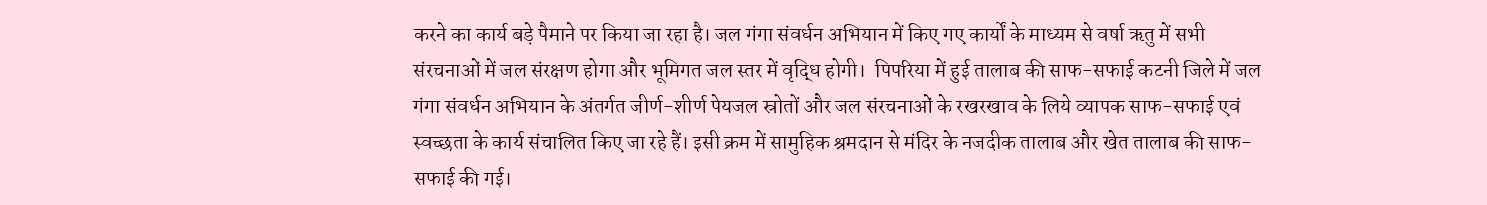करने का कार्य बड़े पैमाने पर किया जा रहा है। जल गंगा संवर्धन अभियान में किए गए कार्यों के माध्यम से वर्षा ऋतु में सभी संरचनाओं में जल संरक्षण होगा और भूमिगत जल स्तर में वृद्धि होगी।  पिपरिया में हुई तालाब की साफ-सफाई कटनी जिले में जल गंगा संवर्धन अभियान के अंतर्गत जीर्ण-शीर्ण पेयजल स्रोतों और जल संरचनाओं के रखरखाव के लिये व्यापक साफ-सफाई एवं स्वच्छता के कार्य संचालित किए जा रहे हैं। इसी क्रम में सामुहिक श्रमदान से मंदिर के नजदीक तालाब और खेत तालाब की साफ-सफाई की गई।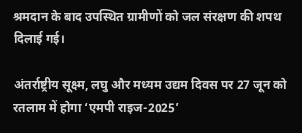श्रमदान के बाद उपस्थित ग्रामीणों को जल संरक्षण की शपथ दिलाई गई।

अंतर्राष्ट्रीय सूक्ष्म, लघु और मध्यम उद्यम दिवस पर 27 जून को रतलाम में होगा ‘एमपी राइज-2025’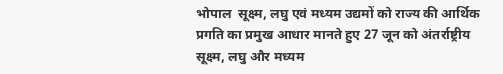भोपाल  सूक्ष्म, लघु एवं मध्यम उद्यमों को राज्य की आर्थिक प्रगति का प्रमुख आधार मानते हुए 27 जून को अंतर्राष्ट्रीय सूक्ष्म, लघु और मध्यम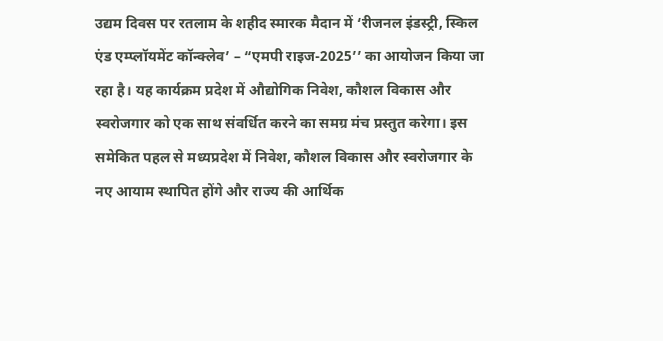उद्यम दिवस पर रतलाम के शहीद स्मारक मैदान में ‘रीजनल इंडस्ट्री, स्किल एंड एम्प्लॉयमेंट कॉन्क्लेव’ – “एमपी राइज-2025’’ का आयोजन किया जा रहा है। यह कार्यक्रम प्रदेश में औद्योगिक निवेश, कौशल विकास और स्वरोजगार को एक साथ संवर्धित करने का समग्र मंच प्रस्तुत करेगा। इस समेकित पहल से मध्यप्रदेश में निवेश, कौशल विकास और स्वरोजगार के नए आयाम स्थापित होंगे और राज्य की आर्थिक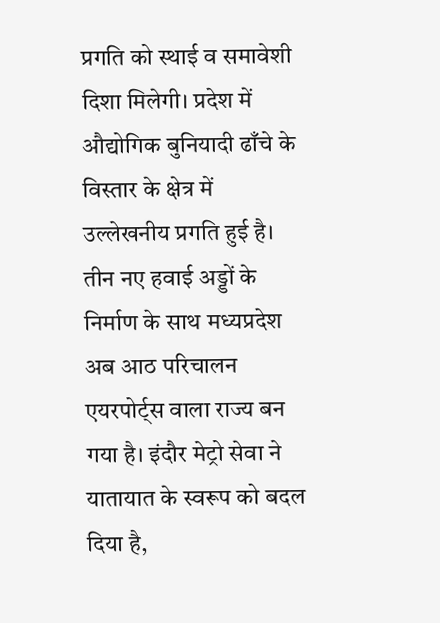प्रगति को स्थाई व समावेशी दिशा मिलेगी। प्रदेश में औद्योगिक बुनियादी ढाँचे के विस्तार के क्षेत्र में उल्लेखनीय प्रगति हुई है। तीन नए हवाई अड्डों के निर्माण के साथ मध्यप्रदेश अब आठ परिचालन एयरपोर्ट्स वाला राज्य बन गया है। इंदौर मेट्रो सेवा ने यातायात के स्वरूप को बदल दिया है,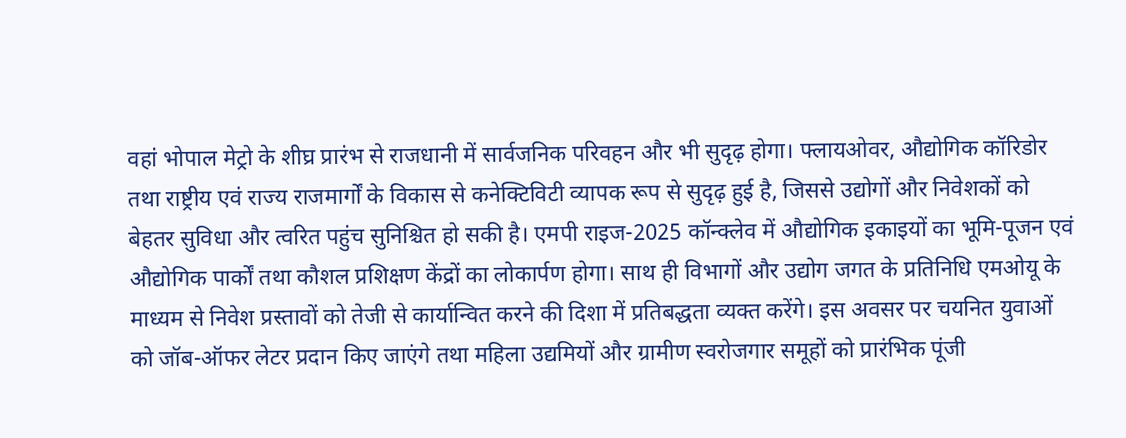वहां भोपाल मेट्रो के शीघ्र प्रारंभ से राजधानी में सार्वजनिक परिवहन और भी सुदृढ़ होगा। फ्लायओवर, औद्योगिक कॉरिडोर तथा राष्ट्रीय एवं राज्य राजमार्गों के विकास से कनेक्टिविटी व्यापक रूप से सुदृढ़ हुई है, जिससे उद्योगों और निवेशकों को बेहतर सुविधा और त्वरित पहुंच सुनिश्चित हो सकी है। एमपी राइज-2025 कॉन्क्लेव में औद्योगिक इकाइयों का भूमि-पूजन एवं औद्योगिक पार्कों तथा कौशल प्रशिक्षण केंद्रों का लोकार्पण होगा। साथ ही विभागों और उद्योग जगत के प्रतिनिधि एमओयू के माध्यम से निवेश प्रस्तावों को तेजी से कार्यान्वित करने की दिशा में प्रतिबद्धता व्यक्त करेंगे। इस अवसर पर चयनित युवाओं को जॉब-ऑफर लेटर प्रदान किए जाएंगे तथा महिला उद्यमियों और ग्रामीण स्वरोजगार समूहों को प्रारंभिक पूंजी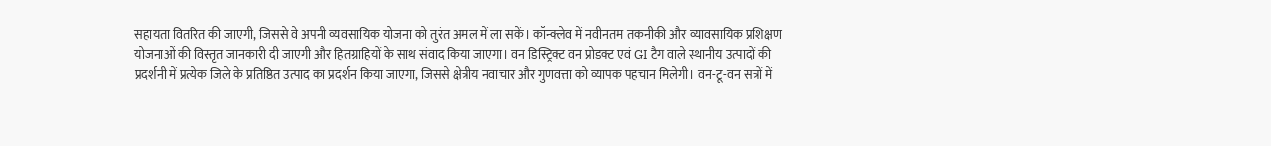सहायता वितरित की जाएगी, जिससे वे अपनी व्यवसायिक योजना को तुरंत अमल में ला सकें। कॉन्क्लेव में नवीनतम तकनीकी और व्यावसायिक प्रशिक्षण योजनाओं की विस्तृत जानकारी दी जाएगी और हितग्राहियों के साथ संवाद किया जाएगा। वन डिस्ट्रिक्ट वन प्रोडक्ट एवं GI टैग वाले स्थानीय उत्पादों की प्रदर्शनी में प्रत्येक जिले के प्रतिष्ठित उत्पाद का प्रदर्शन किया जाएगा, जिससे क्षेत्रीय नवाचार और गुणवत्ता को व्यापक पहचान मिलेगी। वन-टू-वन सत्रों में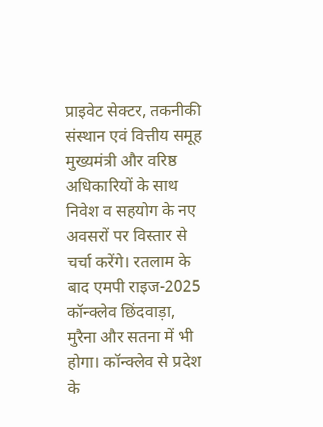प्राइवेट सेक्टर, तकनीकी संस्थान एवं वित्तीय समूह मुख्यमंत्री और वरिष्ठ अधिकारियों के साथ निवेश व सहयोग के नए अवसरों पर विस्तार से चर्चा करेंगे। रतलाम के बाद एमपी राइज-2025 कॉन्क्लेव छिंदवाड़ा, मुरैना और सतना में भी होगा। कॉन्क्लेव से प्रदेश के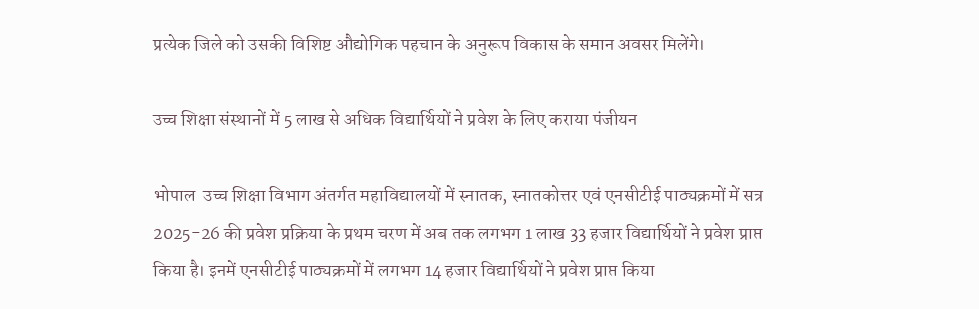प्रत्येक जिले को उसकी विशिष्ट औद्योगिक पहचान के अनुरूप विकास के समान अवसर मिलेंगे।

उच्च शिक्षा संस्थानों में 5 लाख से अधिक विद्यार्थियों ने प्रवेश के लिए कराया पंजीयन

भोपाल  उच्च शिक्षा विभाग अंतर्गत महाविद्यालयों में स्नातक, स्नातकोत्तर एवं एनसीटीई पाठ्यक्रमों में सत्र 2025-26 की प्रवेश प्रक्रिया के प्रथम चरण में अब तक लगभग 1 लाख 33 हजार विद्यार्थियों ने प्रवेश प्राप्त किया है। इनमें एनसीटीई पाठ्यक्रमों में लगभग 14 हजार विद्यार्थियों ने प्रवेश प्राप्त किया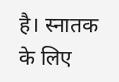है। स्नातक के लिए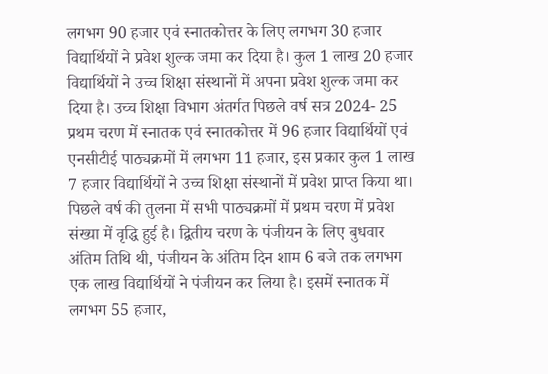लगभग 90 हजार एवं स्नातकोत्तर के लिए लगभग 30 हजार विद्यार्थियों ने प्रवेश शुल्क जमा कर दिया है। कुल 1 लाख 20 हजार विद्यार्थियों ने उच्च शिक्षा संस्थानों में अपना प्रवेश शुल्क जमा कर दिया है। उच्च शिक्षा विभाग अंतर्गत पिछले वर्ष सत्र 2024- 25 प्रथम चरण में स्नातक एवं स्नातकोत्तर में 96 हजार विद्यार्थियों एवं एनसीटीई पाठ्यक्रमों में लगभग 11 हजार, इस प्रकार कुल 1 लाख 7 हजार विद्यार्थियों ने उच्च शिक्षा संस्थानों में प्रवेश प्राप्त किया था। पिछले वर्ष की तुलना में सभी पाठ्यक्रमों में प्रथम चरण में प्रवेश संख्या में वृद्धि हुई है। द्वितीय चरण के पंजीयन के लिए बुधवार अंतिम तिथि थी, पंजीयन के अंतिम दिन शाम 6 बजे तक लगभग एक लाख विद्यार्थियों ने पंजीयन कर लिया है। इसमें स्नातक में लगभग 55 हजार,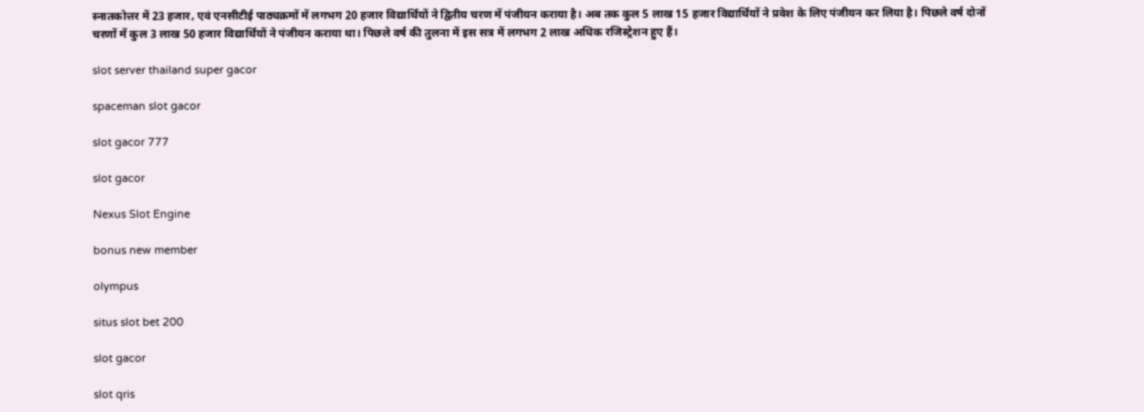स्नातकोत्तर में 23 हजार, एवं एनसीटीई पाठ्यक्रमों में लगभग 20 हजार विद्यार्थियों ने द्वितीय चरण में पंजीयन कराया है। अब तक कुल 5 लाख 15 हजार विद्यार्थियों ने प्रवेश के लिए पंजीयन कर लिया है। पिछले वर्ष दोनों चरणों में कुल 3 लाख 50 हजार विद्यार्थियों ने पंजीयन कराया था। पिछले वर्ष की तुलना में इस सत्र में लगभग 2 लाख अधिक रजिस्ट्रेशन हुए हैं।

slot server thailand super gacor

spaceman slot gacor

slot gacor 777

slot gacor

Nexus Slot Engine

bonus new member

olympus

situs slot bet 200

slot gacor

slot qris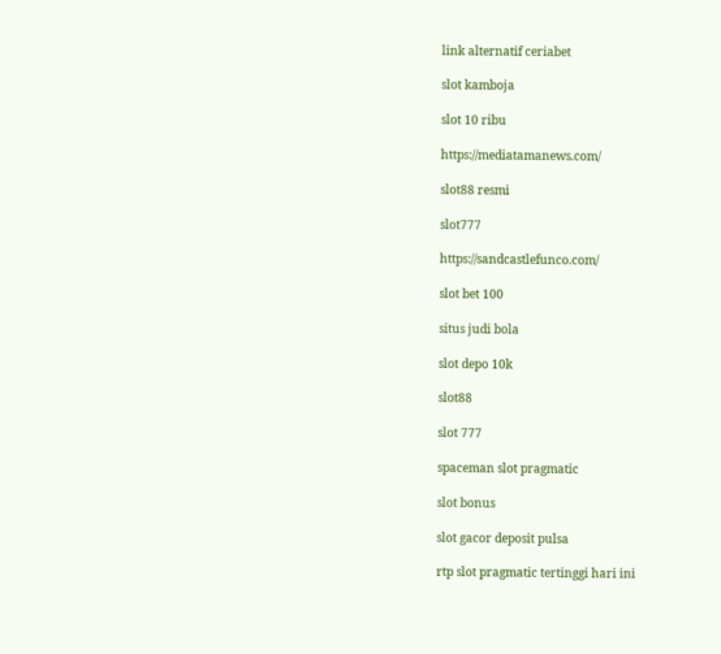link alternatif ceriabet

slot kamboja

slot 10 ribu

https://mediatamanews.com/

slot88 resmi

slot777

https://sandcastlefunco.com/

slot bet 100

situs judi bola

slot depo 10k

slot88

slot 777

spaceman slot pragmatic

slot bonus

slot gacor deposit pulsa

rtp slot pragmatic tertinggi hari ini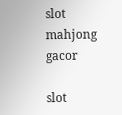slot mahjong gacor

slot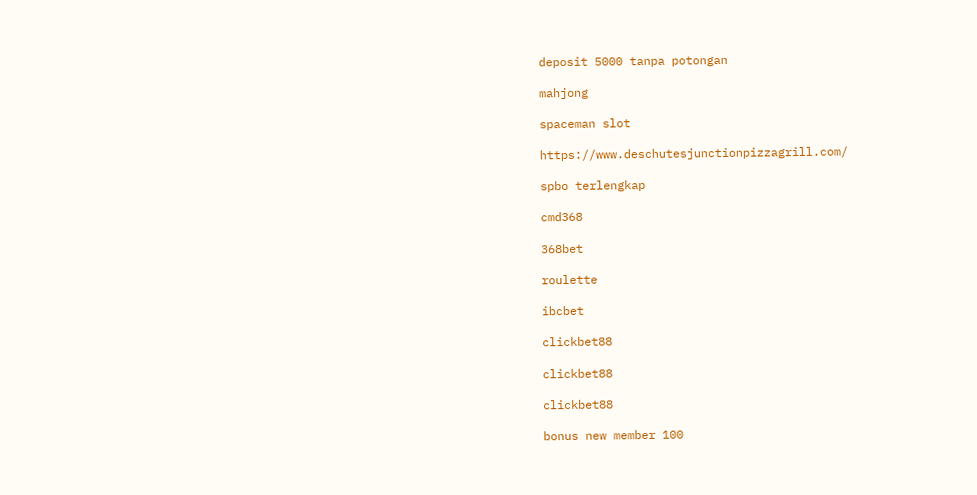deposit 5000 tanpa potongan

mahjong

spaceman slot

https://www.deschutesjunctionpizzagrill.com/

spbo terlengkap

cmd368

368bet

roulette

ibcbet

clickbet88

clickbet88

clickbet88

bonus new member 100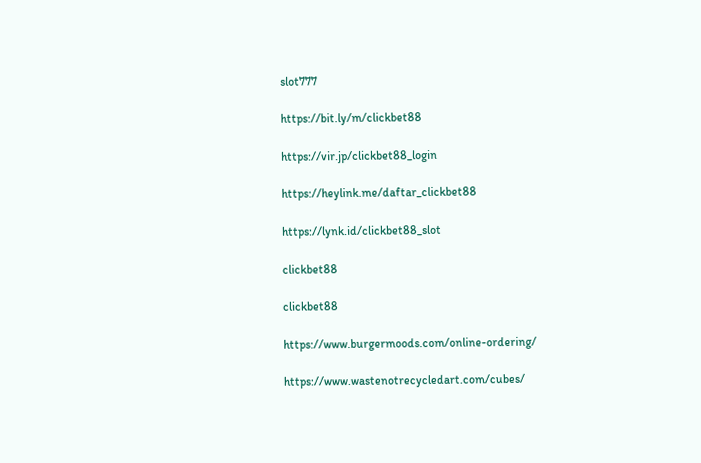slot777

https://bit.ly/m/clickbet88

https://vir.jp/clickbet88_login

https://heylink.me/daftar_clickbet88

https://lynk.id/clickbet88_slot

clickbet88

clickbet88

https://www.burgermoods.com/online-ordering/

https://www.wastenotrecycledart.com/cubes/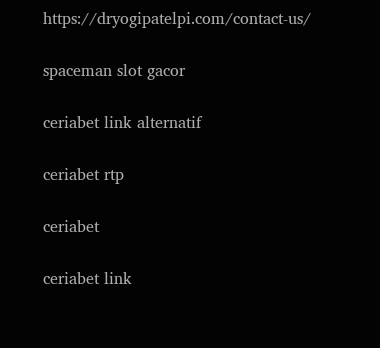https://dryogipatelpi.com/contact-us/

spaceman slot gacor

ceriabet link alternatif

ceriabet rtp

ceriabet

ceriabet link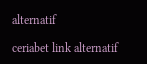alternatif

ceriabet link alternatif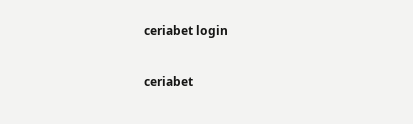ceriabet login

ceriabet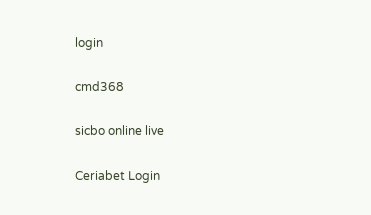login

cmd368

sicbo online live

Ceriabet Login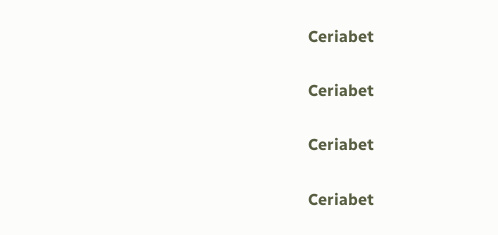Ceriabet

Ceriabet

Ceriabet

Ceriabet